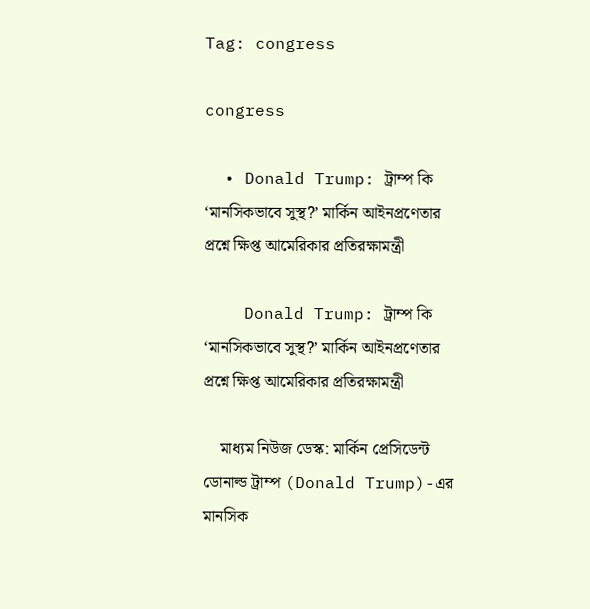Tag: congress

congress

  • Donald Trump: ট্রাম্প কি ‘মানসিকভাবে সুস্থ?’ মার্কিন আইনপ্রণেতার প্রশ্নে ক্ষিপ্ত আমেরিকার প্রতিরক্ষামন্ত্রী

    Donald Trump: ট্রাম্প কি ‘মানসিকভাবে সুস্থ?’ মার্কিন আইনপ্রণেতার প্রশ্নে ক্ষিপ্ত আমেরিকার প্রতিরক্ষামন্ত্রী

    মাধ্যম নিউজ ডেস্ক: মার্কিন প্রেসিডেন্ট ডোনাল্ড ট্রাম্প (Donald Trump)-এর মানসিক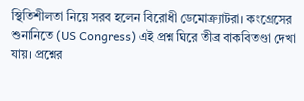স্থিতিশীলতা নিয়ে সরব হলেন বিরোধী ডেমোক্র্যাটরা। কংগ্রেসের শুনানিতে (US Congress) এই প্রশ্ন ঘিরে তীব্র বাকবিতণ্ডা দেখা যায়। প্রশ্নের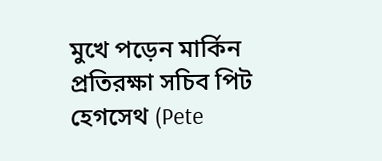মুখে পড়েন মার্কিন প্রতিরক্ষা সচিব পিট হেগসেথ (Pete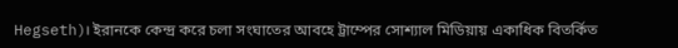Hegseth)। ইরানকে কেন্দ্র করে চলা সংঘাতের আবহে ট্রাম্পের সোশ্যাল মিডিয়ায় একাধিক বিতর্কিত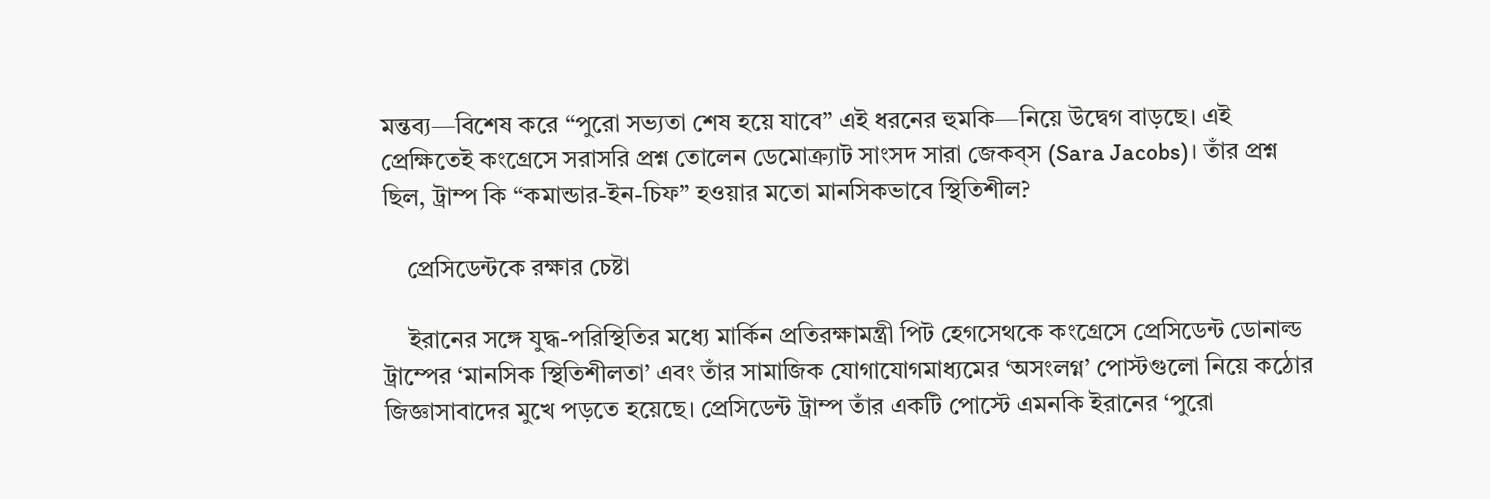মন্তব্য—বিশেষ করে “পুরো সভ্যতা শেষ হয়ে যাবে” এই ধরনের হুমকি—নিয়ে উদ্বেগ বাড়ছে। এই প্রেক্ষিতেই কংগ্রেসে সরাসরি প্রশ্ন তোলেন ডেমোক্র্যাট সাংসদ সারা জেকব্স (Sara Jacobs)। তাঁর প্রশ্ন ছিল, ট্রাম্প কি “কমান্ডার-ইন-চিফ” হওয়ার মতো মানসিকভাবে স্থিতিশীল?

    প্রেসিডেন্টকে রক্ষার চেষ্টা

    ইরানের সঙ্গে যুদ্ধ-পরিস্থিতির মধ্যে মার্কিন প্রতিরক্ষামন্ত্রী পিট হেগসেথকে কংগ্রেসে প্রেসিডেন্ট ডোনাল্ড ট্রাম্পের ‘মানসিক স্থিতিশীলতা’ এবং তাঁর সামাজিক যোগাযোগমাধ্যমের ‘অসংলগ্ন’ পোস্টগুলো নিয়ে কঠোর জিজ্ঞাসাবাদের মুখে পড়তে হয়েছে। প্রেসিডেন্ট ট্রাম্প তাঁর একটি পোস্টে এমনকি ইরানের ‘পুরো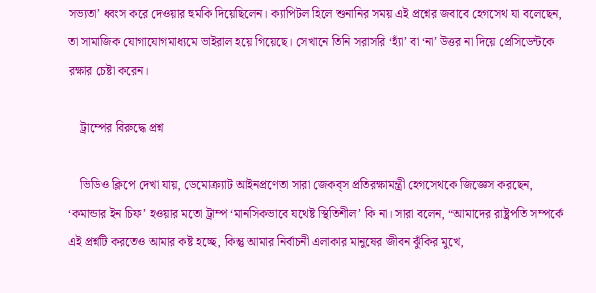সভ্যতা’ ধ্বংস করে দেওয়ার হুমকি দিয়েছিলেন। ক্যাপিটল হিলে শুনানির সময় এই প্রশ্নের জবাবে হেগসেথ যা বলেছেন, তা সামাজিক যোগাযোগমাধ্যমে ভাইরাল হয়ে গিয়েছে। সেখানে তিনি সরাসরি ‘হ্যাঁ’ বা ‘না’ উত্তর না দিয়ে প্রেসিডেন্টকে রক্ষার চেষ্টা করেন।

    ট্রাম্পের বিরুদ্ধে প্রশ্ন

    ভিডিও ক্লিপে দেখা যায়, ডেমোক্র্যাট আইনপ্রণেতা সারা জেকব্স প্রতিরক্ষামন্ত্রী হেগসেথকে জিজ্ঞেস করছেন, ‘কমান্ডার ইন চিফ’ হওয়ার মতো ট্রাম্প ‘মানসিকভাবে যথেষ্ট স্থিতিশীল’ কি না। সারা বলেন, “আমাদের রাষ্ট্রপতি সম্পর্কে এই প্রশ্নটি করতেও আমার কষ্ট হচ্ছে, কিন্তু আমার নির্বাচনী এলাকার মানুষের জীবন ঝুঁকির মুখে,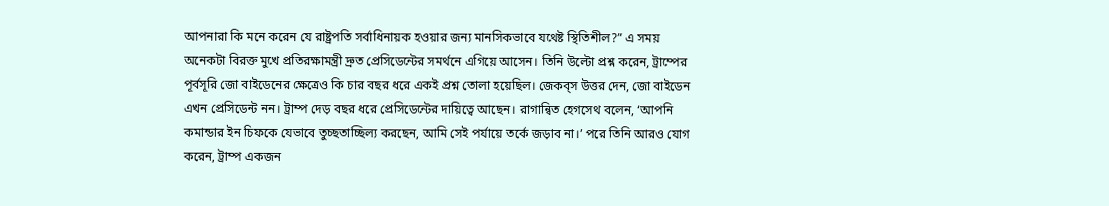আপনারা কি মনে করেন যে রাষ্ট্রপতি সর্বাধিনায়ক হওয়ার জন্য মানসিকভাবে যথেষ্ট স্থিতিশীল?” এ সময় অনেকটা বিরক্ত মুখে প্রতিরক্ষামন্ত্রী দ্রুত প্রেসিডেন্টের সমর্থনে এগিয়ে আসেন। তিনি উল্টো প্রশ্ন করেন, ট্রাম্পের পূর্বসূরি জো বাইডেনের ক্ষেত্রেও কি চার বছর ধরে একই প্রশ্ন তোলা হয়েছিল। জেকব্স উত্তর দেন, জো বাইডেন এখন প্রেসিডেন্ট নন। ট্রাম্প দেড় বছর ধরে প্রেসিডেন্টের দায়িত্বে আছেন। রাগান্বিত হেগসেথ বলেন, ‘আপনি কমান্ডার ইন চিফকে যেভাবে তুচ্ছতাচ্ছিল্য করছেন, আমি সেই পর্যায়ে তর্কে জড়াব না।’ পরে তিনি আরও যোগ করেন, ট্রাম্প একজন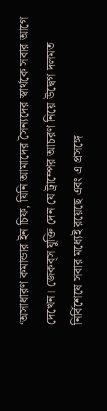‘অসাধারণ কমান্ডার ইন চিফ, যিনি আমাদের সৈন্যদের স্বার্থকে সবার আগে দেখেন। জেকব্স যুক্তি দেন যে ট্রাম্পের আচরণ নিয়ে উদ্বেগ দলমত নির্বিশেষে সবার মধ্যেই রয়েছে এবং এ প্রসঙ্গে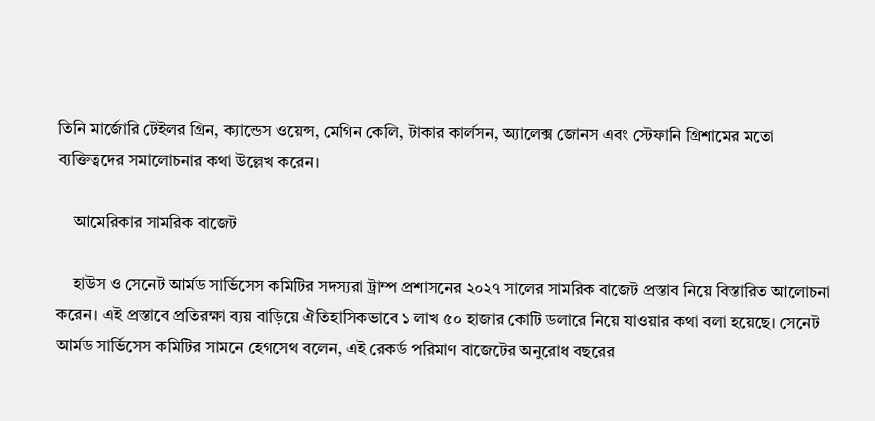তিনি মার্জোরি টেইলর গ্রিন, ক্যান্ডেস ওয়েন্স, মেগিন কেলি, টাকার কার্লসন, অ্যালেক্স জোনস এবং স্টেফানি গ্রিশামের মতো ব্যক্তিত্বদের সমালোচনার কথা উল্লেখ করেন।

    আমেরিকার সামরিক বাজেট

    হাউস ও সেনেট আর্মড সার্ভিসেস কমিটির সদস্যরা ট্রাম্প প্রশাসনের ২০২৭ সালের সামরিক বাজেট প্রস্তাব নিয়ে বিস্তারিত আলোচনা করেন। এই প্রস্তাবে প্রতিরক্ষা ব্যয় বাড়িয়ে ঐতিহাসিকভাবে ১ লাখ ৫০ হাজার কোটি ডলারে নিয়ে যাওয়ার কথা বলা হয়েছে। সেনেট আর্মড সার্ভিসেস কমিটির সামনে হেগসেথ বলেন, এই রেকর্ড পরিমাণ বাজেটের অনুরোধ বছরের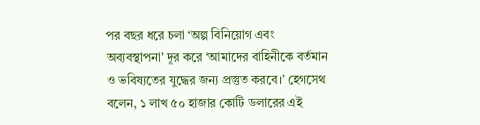পর বছর ধরে চলা ‘অল্প বিনিয়োগ এবং অব্যবস্থাপনা’ দূর করে ‘আমাদের বাহিনীকে বর্তমান ও ভবিষ্যতের যুদ্ধের জন্য প্রস্তুত করবে।’ হেগসেথ বলেন, ১ লাখ ৫০ হাজার কোটি ডলারের এই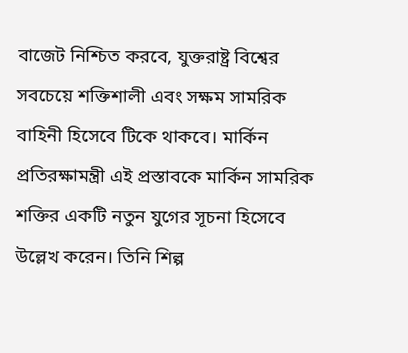বাজেট নিশ্চিত করবে, যুক্তরাষ্ট্র বিশ্বের সবচেয়ে শক্তিশালী এবং সক্ষম সামরিক বাহিনী হিসেবে টিকে থাকবে। মার্কিন প্রতিরক্ষামন্ত্রী এই প্রস্তাবকে মার্কিন সামরিক শক্তির একটি নতুন যুগের সূচনা হিসেবে উল্লেখ করেন। তিনি শিল্প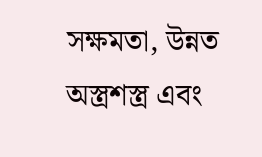সক্ষমতা, উন্নত অস্ত্রশস্ত্র এবং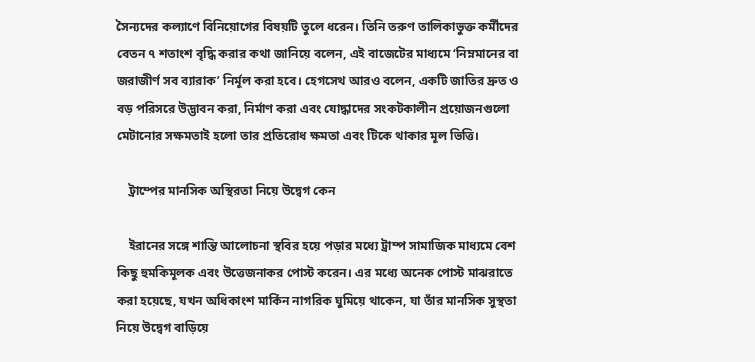সৈন্যদের কল্যাণে বিনিয়োগের বিষয়টি তুলে ধরেন। তিনি তরুণ তালিকাভুক্ত কর্মীদের বেতন ৭ শতাংশ বৃদ্ধি করার কথা জানিয়ে বলেন, এই বাজেটের মাধ্যমে ‘নিম্নমানের বা জরাজীর্ণ সব ব্যারাক’ নির্মূল করা হবে। হেগসেথ আরও বলেন, একটি জাতির দ্রুত ও বড় পরিসরে উদ্ভাবন করা, নির্মাণ করা এবং যোদ্ধাদের সংকটকালীন প্রয়োজনগুলো মেটানোর সক্ষমতাই হলো তার প্রতিরোধ ক্ষমতা এবং টিকে থাকার মূল ভিত্তি।

    ট্রাম্পের মানসিক অস্থিরতা নিয়ে উদ্বেগ কেন

    ইরানের সঙ্গে শান্তি আলোচনা স্থবির হয়ে পড়ার মধ্যে ট্রাম্প সামাজিক মাধ্যমে বেশ কিছু হুমকিমূলক এবং উত্তেজনাকর পোস্ট করেন। এর মধ্যে অনেক পোস্ট মাঝরাতে করা হয়েছে, যখন অধিকাংশ মার্কিন নাগরিক ঘুমিয়ে থাকেন, যা তাঁর মানসিক সুস্থতা নিয়ে উদ্বেগ বাড়িয়ে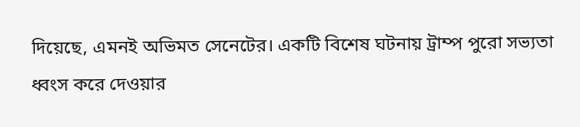দিয়েছে, এমনই অভিমত সেনেটের। একটি বিশেষ ঘটনায় ট্রাম্প পুরো সভ্যতা ধ্বংস করে দেওয়ার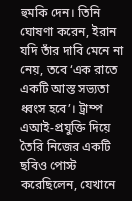হুমকি দেন। তিনি ঘোষণা করেন, ইরান যদি তাঁর দাবি মেনে না নেয়, তবে ‘এক রাতে একটি আস্ত সভ্যতা ধ্বংস হবে’। ট্রাম্প এআই-প্রযুক্তি দিয়ে তৈরি নিজের একটি ছবিও পোস্ট করেছিলেন, যেখানে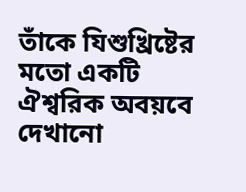তাঁকে যিশুখ্রিষ্টের মতো একটি ঐশ্বরিক অবয়বে দেখানো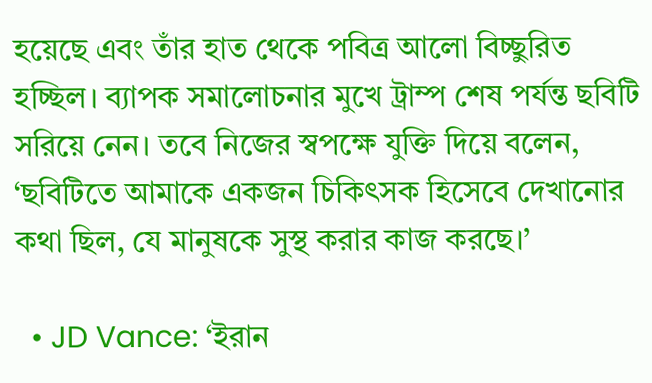হয়েছে এবং তাঁর হাত থেকে পবিত্র আলো বিচ্ছুরিত হচ্ছিল। ব্যাপক সমালোচনার মুখে ট্রাম্প শেষ পর্যন্ত ছবিটি সরিয়ে নেন। তবে নিজের স্বপক্ষে যুক্তি দিয়ে বলেন, ‘ছবিটিতে আমাকে একজন চিকিৎসক হিসেবে দেখানোর কথা ছিল, যে মানুষকে সুস্থ করার কাজ করছে।’

  • JD Vance: ‘ইরান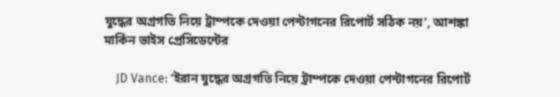যুদ্ধের অগ্রগতি নিয়ে ট্রাম্পকে দেওয়া পেন্টাগনের রিপোর্ট সঠিক নয়’, আশঙ্কা মার্কিন ভাইস প্রেসিডেন্টের

    JD Vance: ‘ইরান যুদ্ধের অগ্রগতি নিয়ে ট্রাম্পকে দেওয়া পেন্টাগনের রিপোর্ট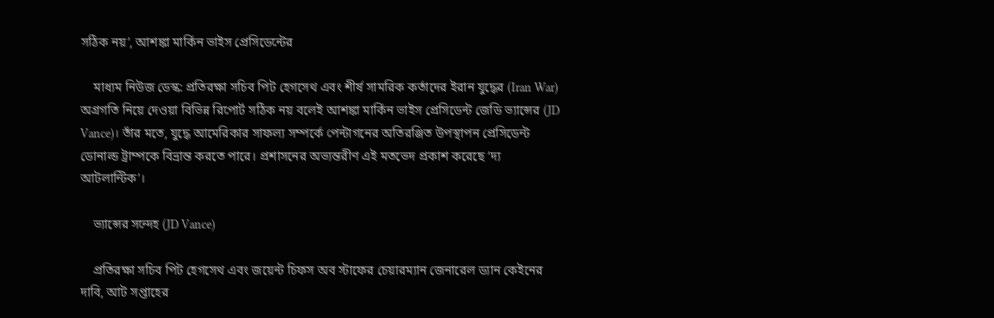সঠিক নয়’, আশঙ্কা মার্কিন ভাইস প্রেসিডেন্টের

    মাধ্যম নিউজ ডেস্ক: প্রতিরক্ষা সচিব পিট হেগসেথ এবং শীর্ষ সামরিক কর্তাদের ইরান যুদ্ধের (Iran War) অগ্রগতি নিয়ে দেওয়া বিভিন্ন রিপোর্ট সঠিক নয় বলেই আশঙ্কা মার্কিন ভাইস প্রেসিডেন্ট জেডি ভ্যান্সের (JD Vance)। তাঁর মতে, যুদ্ধে আমেরিকার সাফল্য সম্পর্কে পেন্টাগনের অতিরঞ্জিত উপস্থাপন প্রেসিডেন্ট ডোনাল্ড ট্রাম্পকে বিভ্রান্ত করতে পারে। প্রশাসনের অভ্যন্তরীণ এই মতভেদ প্রকাশ করেছে ‘দ্য আটলান্টিক’।

    ভ্যান্সের সন্দেহ (JD Vance)

    প্রতিরক্ষা সচিব পিট হেগসেথ এবং জয়েন্ট চিফস অব স্টাফের চেয়ারম্যান জেনারেল ড্যান কেইনের দাবি, আট সপ্তাহের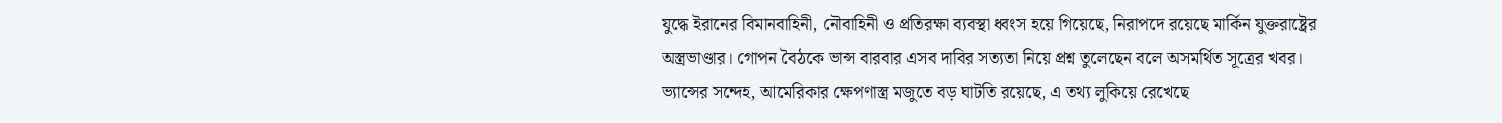যুদ্ধে ইরানের বিমানবাহিনী, নৌবাহিনী ও প্রতিরক্ষা ব্যবস্থা ধ্বংস হয়ে গিয়েছে, নিরাপদে রয়েছে মার্কিন যুক্তরাষ্ট্রের অস্ত্রভাণ্ডার। গোপন বৈঠকে ভান্স বারবার এসব দাবির সত্যতা নিয়ে প্রশ্ন তুলেছেন বলে অসমর্থিত সূত্রের খবর। ভ্যান্সের সন্দেহ, আমেরিকার ক্ষেপণাস্ত্র মজুতে বড় ঘাটতি রয়েছে, এ তথ্য লুকিয়ে রেখেছে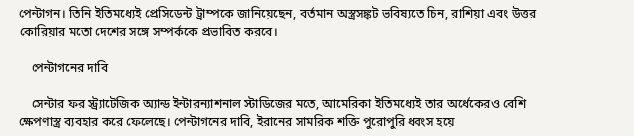পেন্টাগন। তিনি ইতিমধ্যেই প্রেসিডেন্ট ট্রাম্পকে জানিয়েছেন, বর্তমান অস্ত্রসঙ্কট ভবিষ্যতে চিন, রাশিয়া এবং উত্তর কোরিয়ার মতো দেশের সঙ্গে সম্পর্ককে প্রভাবিত করবে।

    পেন্টাগনের দাবি

    সেন্টার ফর স্ট্র্যাটেজিক অ্যান্ড ইন্টারন্যাশনাল স্টাডিজের মতে, আমেরিকা ইতিমধ্যেই তার অর্ধেকেরও বেশি ক্ষেপণাস্ত্র ব্যবহার করে ফেলেছে। পেন্টাগনের দাবি, ইরানের সামরিক শক্তি পুরোপুরি ধ্বংস হয়ে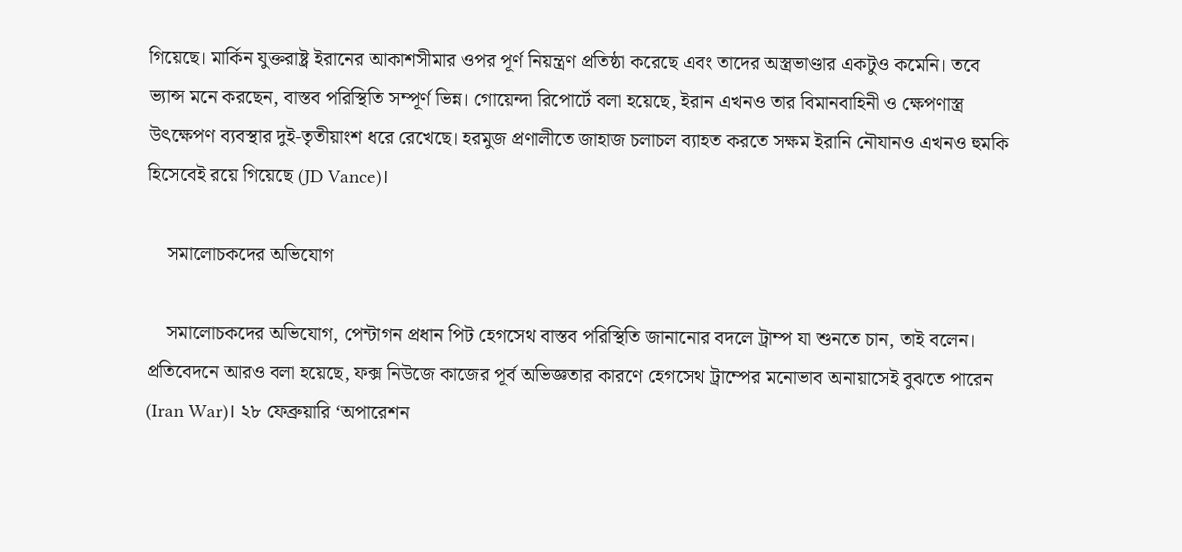গিয়েছে। মার্কিন যুক্তরাষ্ট্র ইরানের আকাশসীমার ওপর পূর্ণ নিয়ন্ত্রণ প্রতিষ্ঠা করেছে এবং তাদের অস্ত্রভাণ্ডার একটুও কমেনি। তবে ভ্যান্স মনে করছেন, বাস্তব পরিস্থিতি সম্পূর্ণ ভিন্ন। গোয়েন্দা রিপোর্টে বলা হয়েছে, ইরান এখনও তার বিমানবাহিনী ও ক্ষেপণাস্ত্র উৎক্ষেপণ ব্যবস্থার দুই-তৃতীয়াংশ ধরে রেখেছে। হরমুজ প্রণালীতে জাহাজ চলাচল ব্যাহত করতে সক্ষম ইরানি নৌযানও এখনও হুমকি হিসেবেই রয়ে গিয়েছে (JD Vance)।

    সমালোচকদের অভিযোগ

    সমালোচকদের অভিযোগ, পেন্টাগন প্রধান পিট হেগসেথ বাস্তব পরিস্থিতি জানানোর বদলে ট্রাম্প যা শুনতে চান, তাই বলেন। প্রতিবেদনে আরও বলা হয়েছে, ফক্স নিউজে কাজের পূর্ব অভিজ্ঞতার কারণে হেগসেথ ট্রাম্পের মনোভাব অনায়াসেই বুঝতে পারেন (Iran War)। ২৮ ফেব্রুয়ারি ‘অপারেশন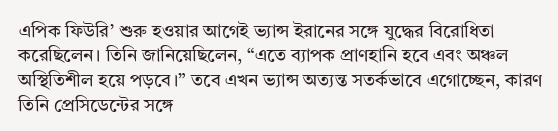এপিক ফিউরি’ শুরু হওয়ার আগেই ভ্যান্স ইরানের সঙ্গে যুদ্ধের বিরোধিতা করেছিলেন। তিনি জানিয়েছিলেন, “এতে ব্যাপক প্রাণহানি হবে এবং অঞ্চল অস্থিতিশীল হয়ে পড়বে।” তবে এখন ভ্যান্স অত্যন্ত সতর্কভাবে এগোচ্ছেন, কারণ তিনি প্রেসিডেন্টের সঙ্গে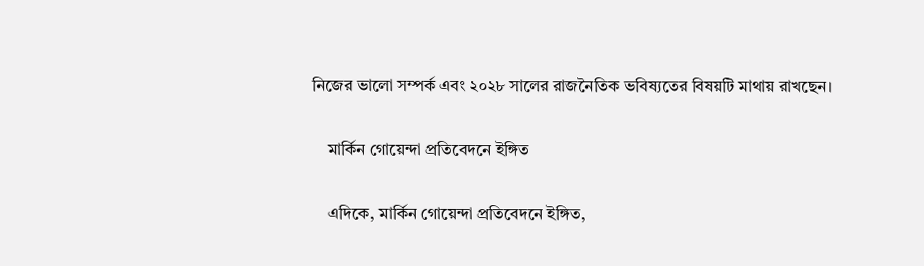নিজের ভালো সম্পর্ক এবং ২০২৮ সালের রাজনৈতিক ভবিষ্যতের বিষয়টি মাথায় রাখছেন।

    মার্কিন গোয়েন্দা প্রতিবেদনে ইঙ্গিত

    এদিকে, মার্কিন গোয়েন্দা প্রতিবেদনে ইঙ্গিত,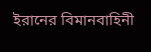ইরানের বিমানবাহিনী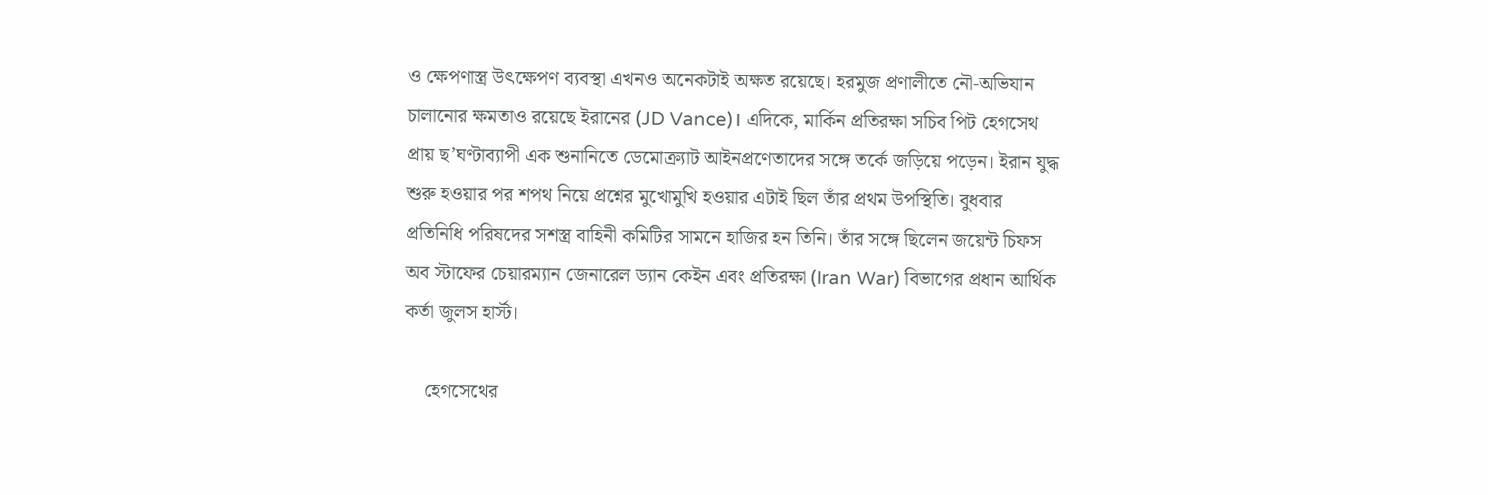ও ক্ষেপণাস্ত্র উৎক্ষেপণ ব্যবস্থা এখনও অনেকটাই অক্ষত রয়েছে। হরমুজ প্রণালীতে নৌ-অভিযান চালানোর ক্ষমতাও রয়েছে ইরানের (JD Vance)। এদিকে, মার্কিন প্রতিরক্ষা সচিব পিট হেগসেথ প্রায় ছ’ঘণ্টাব্যাপী এক শুনানিতে ডেমোক্র্যাট আইনপ্রণেতাদের সঙ্গে তর্কে জড়িয়ে পড়েন। ইরান যুদ্ধ শুরু হওয়ার পর শপথ নিয়ে প্রশ্নের মুখোমুখি হওয়ার এটাই ছিল তাঁর প্রথম উপস্থিতি। বুধবার প্রতিনিধি পরিষদের সশস্ত্র বাহিনী কমিটির সামনে হাজির হন তিনি। তাঁর সঙ্গে ছিলেন জয়েন্ট চিফস অব স্টাফের চেয়ারম্যান জেনারেল ড্যান কেইন এবং প্রতিরক্ষা (Iran War) বিভাগের প্রধান আর্থিক কর্তা জুলস হার্স্ট।

    হেগসেথের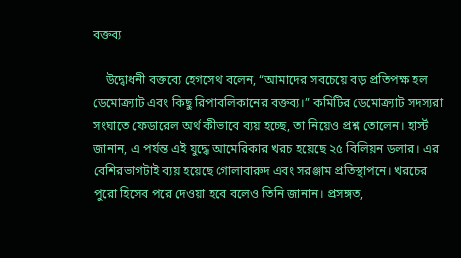বক্তব্য

    উদ্বোধনী বক্তব্যে হেগসেথ বলেন, “আমাদের সবচেয়ে বড় প্রতিপক্ষ হল ডেমোক্র্যাট এবং কিছু রিপাবলিকানের বক্তব্য।” কমিটির ডেমোক্র্যাট সদস্যরা সংঘাতে ফেডারেল অর্থ কীভাবে ব্যয় হচ্ছে, তা নিয়েও প্রশ্ন তোলেন। হার্স্ট জানান, এ পর্যন্ত এই যুদ্ধে আমেরিকার খরচ হয়েছে ২৫ বিলিয়ন ডলার। এর বেশিরভাগটাই ব্যয় হয়েছে গোলাবারুদ এবং সরঞ্জাম প্রতিস্থাপনে। খরচের পুরো হিসেব পরে দেওয়া হবে বলেও তিনি জানান। প্রসঙ্গত,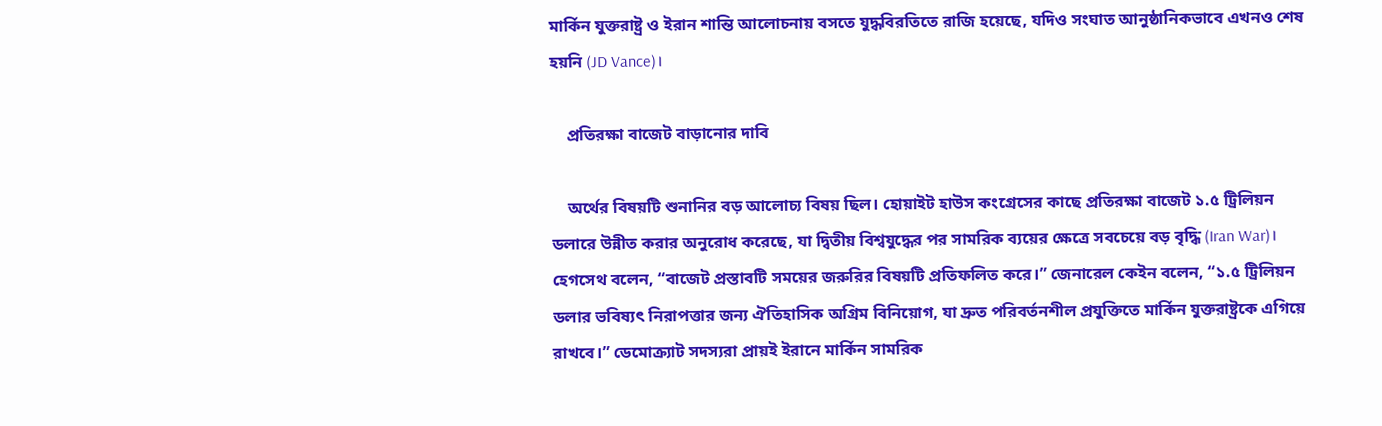মার্কিন যুক্তরাষ্ট্র ও ইরান শান্তি আলোচনায় বসতে যুদ্ধবিরতিতে রাজি হয়েছে, যদিও সংঘাত আনুষ্ঠানিকভাবে এখনও শেষ হয়নি (JD Vance)।

    প্রতিরক্ষা বাজেট বাড়ানোর দাবি

    অর্থের বিষয়টি শুনানির বড় আলোচ্য বিষয় ছিল। হোয়াইট হাউস কংগ্রেসের কাছে প্রতিরক্ষা বাজেট ১.৫ ট্রিলিয়ন ডলারে উন্নীত করার অনুরোধ করেছে, যা দ্বিতীয় বিশ্বযুদ্ধের পর সামরিক ব্যয়ের ক্ষেত্রে সবচেয়ে বড় বৃদ্ধি (Iran War)। হেগসেথ বলেন, “বাজেট প্রস্তাবটি সময়ের জরুরির বিষয়টি প্রতিফলিত করে।” জেনারেল কেইন বলেন, “১.৫ ট্রিলিয়ন ডলার ভবিষ্যৎ নিরাপত্তার জন্য ঐতিহাসিক অগ্রিম বিনিয়োগ, যা দ্রুত পরিবর্তনশীল প্রযুক্তিতে মার্কিন যুক্তরাষ্ট্রকে এগিয়ে রাখবে।” ডেমোক্র্যাট সদস্যরা প্রায়ই ইরানে মার্কিন সামরিক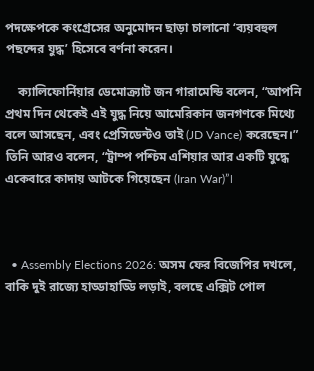পদক্ষেপকে কংগ্রেসের অনুমোদন ছাড়া চালানো ‘ব্যয়বহুল পছন্দের যুদ্ধ’ হিসেবে বর্ণনা করেন।

    ক্যালিফোর্নিয়ার ডেমোক্র্যাট জন গারামেন্ডি বলেন, “আপনি প্রথম দিন থেকেই এই যুদ্ধ নিয়ে আমেরিকান জনগণকে মিথ্যে বলে আসছেন, এবং প্রেসিডেন্টও তাই (JD Vance) করেছেন।” তিনি আরও বলেন, “ট্রাম্প পশ্চিম এশিয়ার আর একটি যুদ্ধে একেবারে কাদায় আটকে গিয়েছেন (Iran War)”।



  • Assembly Elections 2026: অসম ফের বিজেপির দখলে, বাকি দুই রাজ্যে হাড্ডাহাড্ডি লড়াই, বলছে এক্সিট পোল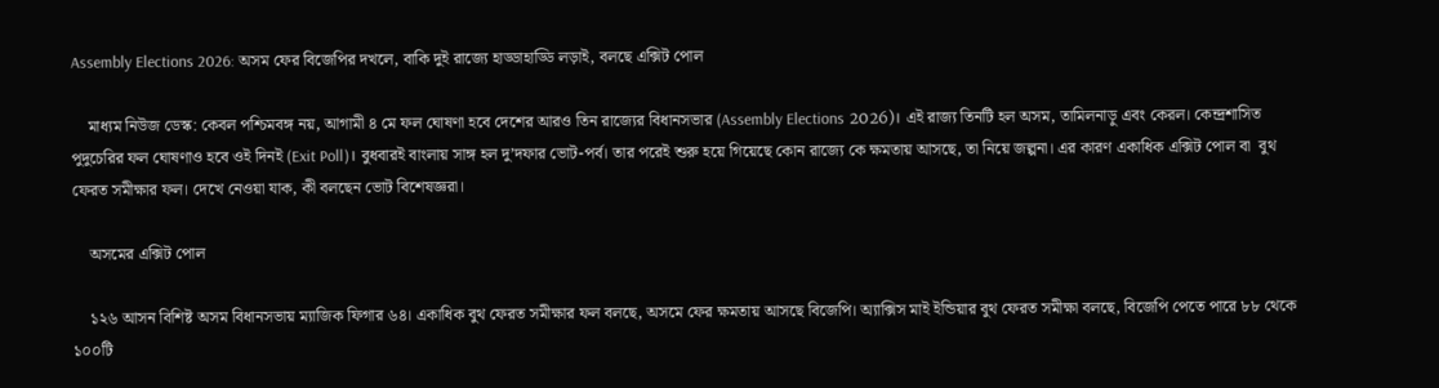Assembly Elections 2026: অসম ফের বিজেপির দখলে, বাকি দুই রাজ্যে হাড্ডাহাড্ডি লড়াই, বলছে এক্সিট পোল

    মাধ্যম নিউজ ডেস্ক: কেবল পশ্চিমবঙ্গ নয়, আগামী ৪ মে ফল ঘোষণা হবে দেশের আরও তিন রাজ্যের বিধানসভার (Assembly Elections 2026)। এই রাজ্য তিনটি হল অসম, তামিলনাড়ু এবং কেরল। কেন্দ্রশাসিত পুদুচেরির ফল ঘোষণাও হবে ওই দিনই (Exit Poll)। বুধবারই বাংলায় সাঙ্গ হল দু’দফার ভোট-পর্ব। তার পরেই শুরু হয়ে গিয়েছে কোন রাজ্যে কে ক্ষমতায় আসছে, তা নিয়ে জল্পনা। এর কারণ একাধিক এক্সিট পোল বা  বুথ ফেরত সমীক্ষার ফল। দেখে নেওয়া যাক, কী বলছেন ভোট বিশেষজ্ঞরা।

    অসমের এক্সিট পোল

    ১২৬ আসন বিশিষ্ট অসম বিধানসভায় ম্যাজিক ফিগার ৬৪। একাধিক বুথ ফেরত সমীক্ষার ফল বলছে, অসমে ফের ক্ষমতায় আসছে বিজেপি। অ্যাক্সিস মাই ইন্ডিয়ার বুথ ফেরত সমীক্ষা বলছে, বিজেপি পেতে পারে ৮৮ থেকে ১০০টি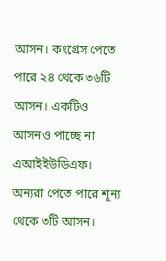আসন। কংগ্রেস পেতে পারে ২৪ থেকে ৩৬টি আসন। একটিও আসনও পাচ্ছে না এআইইউডিএফ। অন্যরা পেতে পারে শূন্য থেকে ৩টি আসন।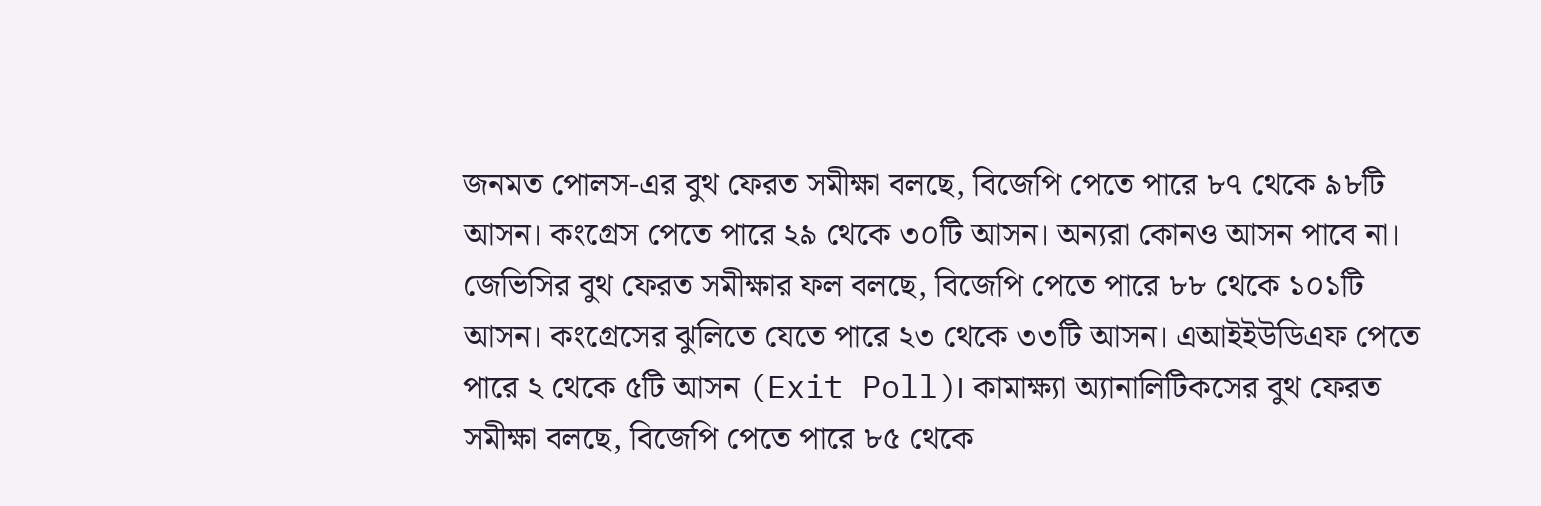জনমত পোলস-এর বুথ ফেরত সমীক্ষা বলছে, বিজেপি পেতে পারে ৮৭ থেকে ৯৮টি আসন। কংগ্রেস পেতে পারে ২৯ থেকে ৩০টি আসন। অন্যরা কোনও আসন পাবে না। জেভিসির বুথ ফেরত সমীক্ষার ফল বলছে, বিজেপি পেতে পারে ৮৮ থেকে ১০১টি আসন। কংগ্রেসের ঝুলিতে যেতে পারে ২৩ থেকে ৩৩টি আসন। এআইইউডিএফ পেতে পারে ২ থেকে ৫টি আসন (Exit Poll)। কামাক্ষ্যা অ্যানালিটিকসের বুথ ফেরত সমীক্ষা বলছে, বিজেপি পেতে পারে ৮৫ থেকে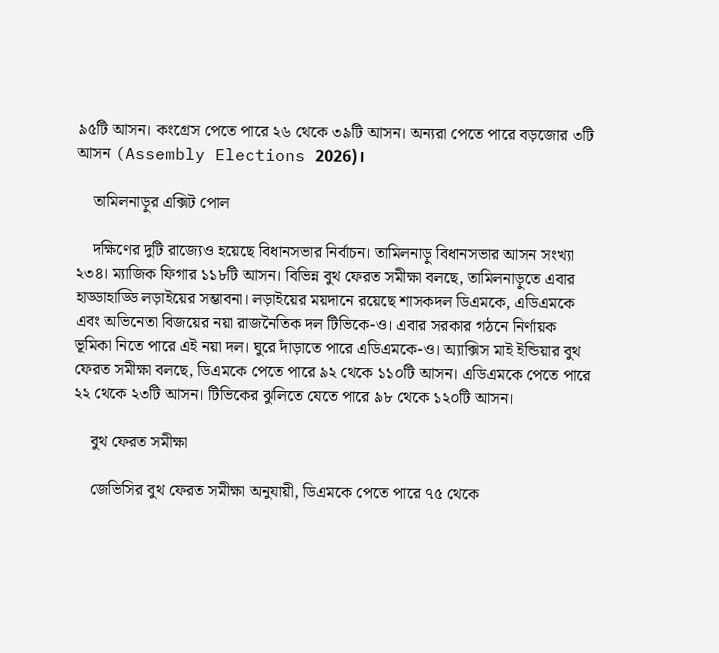৯৫টি আসন। কংগ্রেস পেতে পারে ২৬ থেকে ৩৯টি আসন। অন্যরা পেতে পারে বড়জোর ৩টি আসন (Assembly Elections 2026)।

    তামিলনাড়ুর এক্সিট পোল

    দক্ষিণের দুটি রাজ্যেও হয়েছে বিধানসভার নির্বাচন। তামিলনাড়ু বিধানসভার আসন সংখ্যা ২৩৪। ম্যাজিক ফিগার ১১৮টি আসন। বিভিন্ন বুথ ফেরত সমীক্ষা বলছে, তামিলনাড়ুতে এবার হাড্ডাহাড্ডি লড়াইয়ের সম্ভাবনা। লড়াইয়ের ময়দানে রয়েছে শাসকদল ডিএমকে, এডিএমকে এবং অভিনেতা বিজয়ের নয়া রাজনৈতিক দল টিভিকে-ও। এবার সরকার গঠনে নির্ণায়ক ভূমিকা নিতে পারে এই নয়া দল। ঘুরে দাঁড়াতে পারে এডিএমকে-ও। অ্যাক্সিস মাই ইন্ডিয়ার বুথ ফেরত সমীক্ষা বলছে, ডিএমকে পেতে পারে ৯২ থেকে ১১০টি আসন। এডিএমকে পেতে পারে ২২ থেকে ২৩টি আসন। টিভিকের ঝুলিতে যেতে পারে ৯৮ থেকে ১২০টি আসন।

    বুথ ফেরত সমীক্ষা

    জেভিসির বুথ ফেরত সমীক্ষা অনুযায়ী, ডিএমকে পেতে পারে ৭৫ থেকে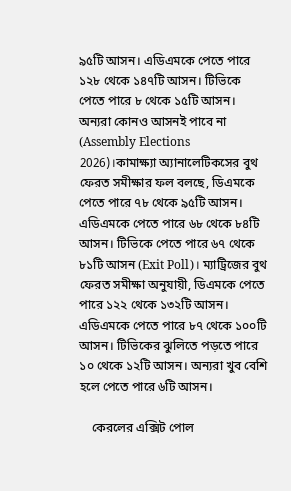৯৫টি আসন। এডিএমকে পেতে পারে ১২৮ থেকে ১৪৭টি আসন। টিভিকে পেতে পারে ৮ থেকে ১৫টি আসন। অন্যরা কোনও আসনই পাবে না (Assembly Elections 2026)।কামাক্ষ্যা অ্যানালেটিকসের বুথ ফেরত সমীক্ষার ফল বলছে, ডিএমকে পেতে পারে ৭৮ থেকে ৯৫টি আসন। এডিএমকে পেতে পারে ৬৮ থেকে ৮৪টি আসন। টিভিকে পেতে পারে ৬৭ থেকে ৮১টি আসন (Exit Poll)। ম্যাট্রিজের বুথ ফেরত সমীক্ষা অনুযায়ী, ডিএমকে পেতে পারে ১২২ থেকে ১৩২টি আসন। এডিএমকে পেতে পারে ৮৭ থেকে ১০০টি আসন। টিভিকের ঝুলিতে পড়তে পারে ১০ থেকে ১২টি আসন। অন্যরা খুব বেশি হলে পেতে পারে ৬টি আসন।

    কেরলের এক্সিট পোল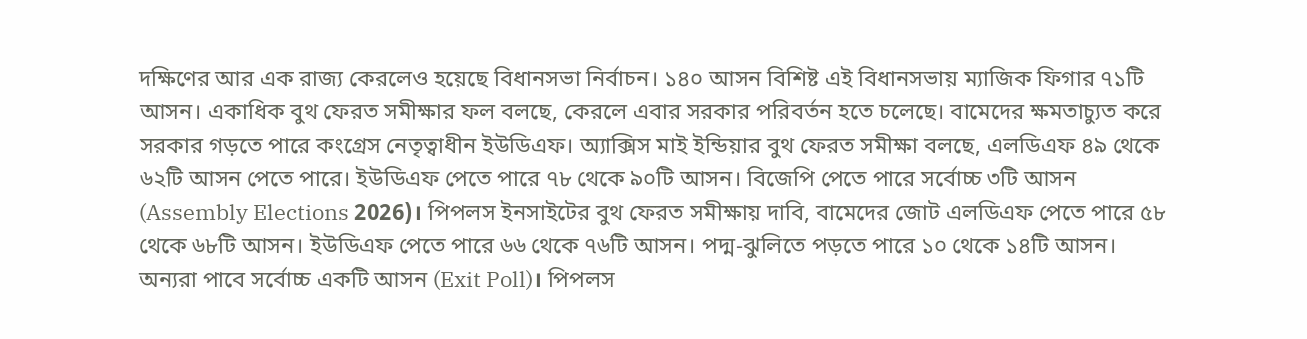দক্ষিণের আর এক রাজ্য কেরলেও হয়েছে বিধানসভা নির্বাচন। ১৪০ আসন বিশিষ্ট এই বিধানসভায় ম্যাজিক ফিগার ৭১টি আসন। একাধিক বুথ ফেরত সমীক্ষার ফল বলছে, কেরলে এবার সরকার পরিবর্তন হতে চলেছে। বামেদের ক্ষমতাচ্যুত করে সরকার গড়তে পারে কংগ্রেস নেতৃত্বাধীন ইউডিএফ। অ্যাক্সিস মাই ইন্ডিয়ার বুথ ফেরত সমীক্ষা বলছে, এলডিএফ ৪৯ থেকে ৬২টি আসন পেতে পারে। ইউডিএফ পেতে পারে ৭৮ থেকে ৯০টি আসন। বিজেপি পেতে পারে সর্বোচ্চ ৩টি আসন (Assembly Elections 2026)। পিপলস ইনসাইটের বুথ ফেরত সমীক্ষায় দাবি, বামেদের জোট এলডিএফ পেতে পারে ৫৮ থেকে ৬৮টি আসন। ইউডিএফ পেতে পারে ৬৬ থেকে ৭৬টি আসন। পদ্ম-ঝুলিতে পড়তে পারে ১০ থেকে ১৪টি আসন। অন্যরা পাবে সর্বোচ্চ একটি আসন (Exit Poll)। পিপলস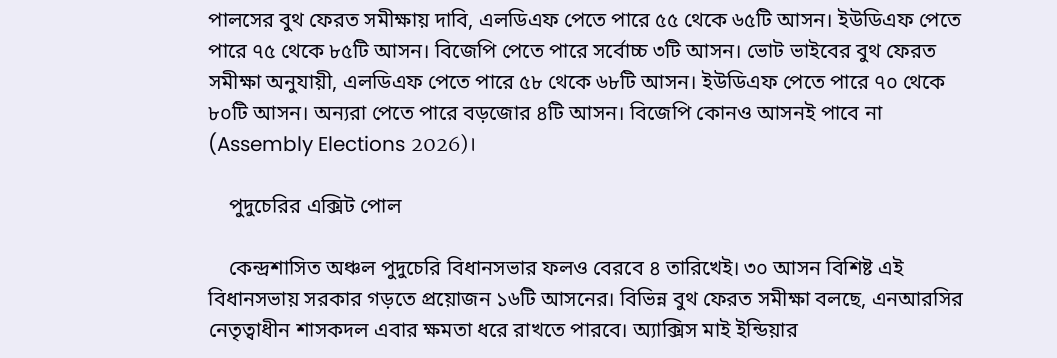পালসের বুথ ফেরত সমীক্ষায় দাবি, এলডিএফ পেতে পারে ৫৫ থেকে ৬৫টি আসন। ইউডিএফ পেতে পারে ৭৫ থেকে ৮৫টি আসন। বিজেপি পেতে পারে সর্বোচ্চ ৩টি আসন। ভোট ভাইবের বুথ ফেরত সমীক্ষা অনুযায়ী, এলডিএফ পেতে পারে ৫৮ থেকে ৬৮টি আসন। ইউডিএফ পেতে পারে ৭০ থেকে ৮০টি আসন। অন্যরা পেতে পারে বড়জোর ৪টি আসন। বিজেপি কোনও আসনই পাবে না (Assembly Elections 2026)।

    পুদুচেরির এক্সিট পোল

    কেন্দ্রশাসিত অঞ্চল পুদুচেরি বিধানসভার ফলও বেরবে ৪ তারিখেই। ৩০ আসন বিশিষ্ট এই বিধানসভায় সরকার গড়তে প্রয়োজন ১৬টি আসনের। বিভিন্ন বুথ ফেরত সমীক্ষা বলছে, এনআরসির নেতৃত্বাধীন শাসকদল এবার ক্ষমতা ধরে রাখতে পারবে। অ্যাক্সিস মাই ইন্ডিয়ার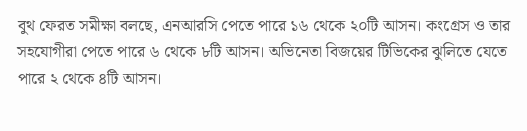বুথ ফেরত সমীক্ষা বলছে, এনআরসি পেতে পারে ১৬ থেকে ২০টি আসন। কংগ্রেস ও তার সহযোগীরা পেতে পারে ৬ থেকে ৮টি আসন। অভিনেতা বিজয়ের টিভিকের ঝুলিতে যেতে পারে ২ থেকে ৪টি আসন।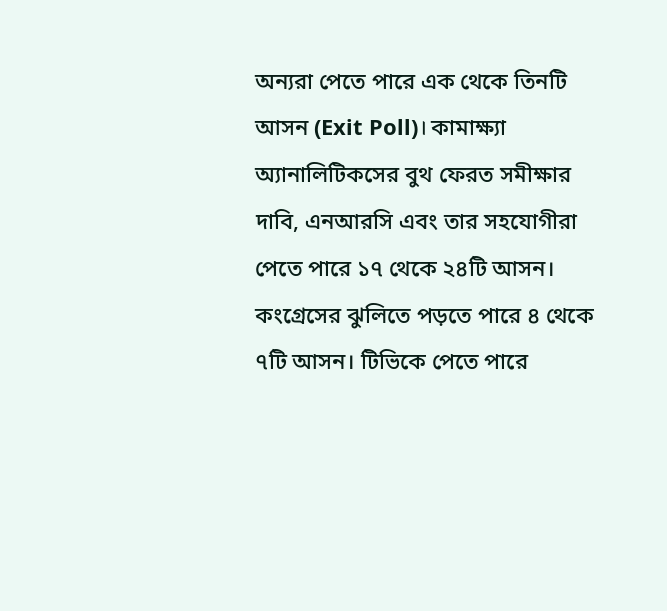অন্যরা পেতে পারে এক থেকে তিনটি আসন (Exit Poll)। কামাক্ষ্যা অ্যানালিটিকসের বুথ ফেরত সমীক্ষার দাবি, এনআরসি এবং তার সহযোগীরা পেতে পারে ১৭ থেকে ২৪টি আসন। কংগ্রেসের ঝুলিতে পড়তে পারে ৪ থেকে ৭টি আসন। টিভিকে পেতে পারে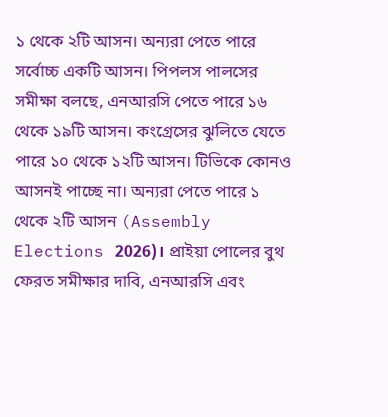১ থেকে ২টি আসন। অন্যরা পেতে পারে সর্বোচ্চ একটি আসন। পিপলস পালসের সমীক্ষা বলছে, এনআরসি পেতে পারে ১৬ থেকে ১৯টি আসন। কংগ্রেসের ঝুলিতে যেতে পারে ১০ থেকে ১২টি আসন। টিভিকে কোনও আসনই পাচ্ছে না। অন্যরা পেতে পারে ১ থেকে ২টি আসন (Assembly Elections 2026)। প্রাইয়া পোলের বুথ ফেরত সমীক্ষার দাবি, এনআরসি এবং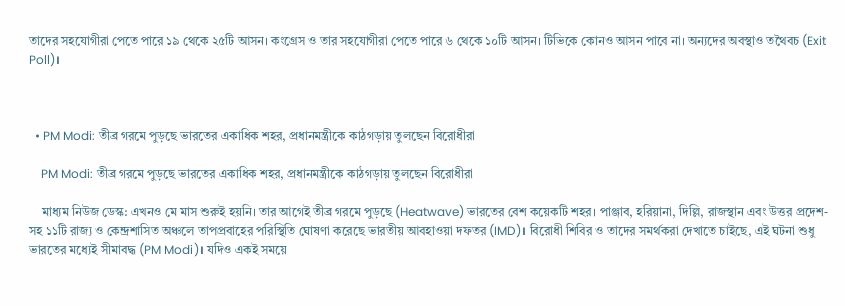তাদের সহযোগীরা পেতে পারে ১৯ থেকে ২৫টি আসন। কংগ্রেস ও তার সহযোগীরা পেতে পারে ৬ থেকে ১০টি আসন। টিভিকে কোনও আসন পাবে না। অন্যদের অবস্থাও তথৈবচ (Exit Poll)।



  • PM Modi: তীব্র গরমে পুড়ছে ভারতের একাধিক শহর, প্রধানমন্ত্রীকে কাঠগড়ায় তুলছেন বিরোধীরা

    PM Modi: তীব্র গরমে পুড়ছে ভারতের একাধিক শহর, প্রধানমন্ত্রীকে কাঠগড়ায় তুলছেন বিরোধীরা

    মাধ্যম নিউজ ডেস্ক: এখনও মে মাস শুরুই হয়নি। তার আগেই তীব্র গরমে পুড়ছে (Heatwave) ভারতের বেশ কয়েকটি শহর। পাঞ্জাব, হরিয়ানা, দিল্লি, রাজস্থান এবং উত্তর প্রদেশ-সহ ১১টি রাজ্য ও কেন্দ্রশাসিত অঞ্চলে তাপপ্রবাহের পরিস্থিতি ঘোষণা করেছে ভারতীয় আবহাওয়া দফতর (IMD)। বিরোধী শিবির ও তাদের সমর্থকরা দেখাতে চাইছে, এই ঘটনা শুধু ভারতের মধ্যেই সীমাবদ্ধ (PM Modi)। যদিও একই সময়ে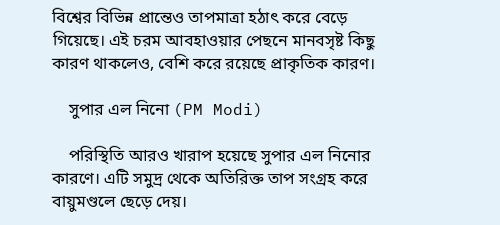বিশ্বের বিভিন্ন প্রান্তেও তাপমাত্রা হঠাৎ করে বেড়ে গিয়েছে। এই চরম আবহাওয়ার পেছনে মানবসৃষ্ট কিছু কারণ থাকলেও, বেশি করে রয়েছে প্রাকৃতিক কারণ।

    সুপার এল নিনো (PM Modi)

    পরিস্থিতি আরও খারাপ হয়েছে সুপার এল নিনোর কারণে। এটি সমুদ্র থেকে অতিরিক্ত তাপ সংগ্রহ করে বায়ুমণ্ডলে ছেড়ে দেয়।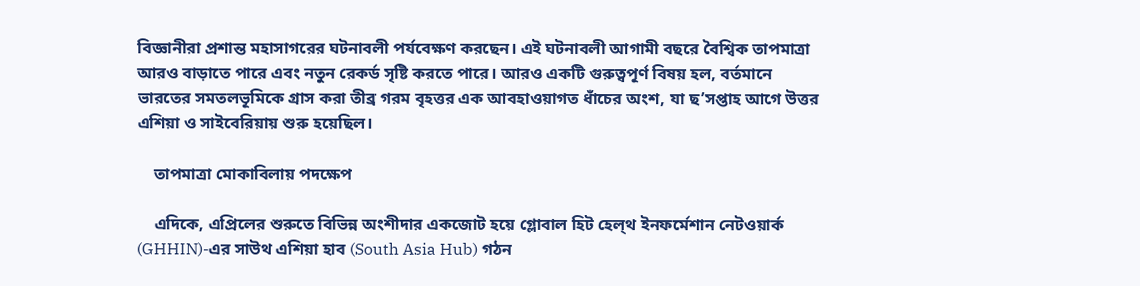বিজ্ঞানীরা প্রশান্ত মহাসাগরের ঘটনাবলী পর্যবেক্ষণ করছেন। এই ঘটনাবলী আগামী বছরে বৈশ্বিক তাপমাত্রা আরও বাড়াতে পারে এবং নতুন রেকর্ড সৃষ্টি করতে পারে। আরও একটি গুরুত্বপূর্ণ বিষয় হল, বর্তমানে ভারতের সমতলভূমিকে গ্রাস করা তীব্র গরম বৃহত্তর এক আবহাওয়াগত ধাঁচের অংশ, যা ছ’সপ্তাহ আগে উত্তর এশিয়া ও সাইবেরিয়ায় শুরু হয়েছিল।

    তাপমাত্রা মোকাবিলায় পদক্ষেপ

    এদিকে, এপ্রিলের শুরুতে বিভিন্ন অংশীদার একজোট হয়ে গ্লোবাল হিট হেল্থ ইনফর্মেশান নেটওয়ার্ক (GHHIN)-এর সাউথ এশিয়া হাব (South Asia Hub) গঠন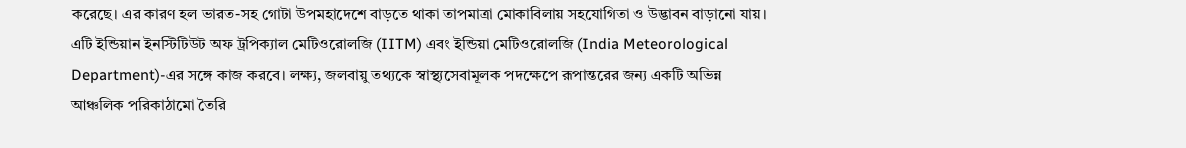করেছে। এর কারণ হল ভারত-সহ গোটা উপমহাদেশে বাড়তে থাকা তাপমাত্রা মোকাবিলায় সহযোগিতা ও উদ্ভাবন বাড়ানো যায়। এটি ইন্ডিয়ান ইনস্টিটিউট অফ ট্রপিক্যাল মেটিওরোলজি (IITM) এবং ইন্ডিয়া মেটিওরোলজি (India Meteorological Department)-এর সঙ্গে কাজ করবে। লক্ষ্য, জলবায়ু তথ্যকে স্বাস্থ্যসেবামূলক পদক্ষেপে রূপান্তরের জন্য একটি অভিন্ন আঞ্চলিক পরিকাঠামো তৈরি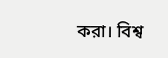করা। বিশ্ব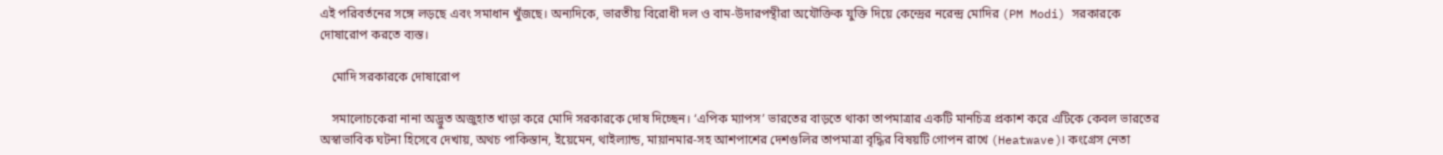এই পরিবর্তনের সঙ্গে লড়ছে এবং সমাধান খুঁজছে। অন্যদিকে, ভারতীয় বিরোধী দল ও বাম-উদারপন্থীরা অযৌক্তিক যুক্তি দিয়ে কেন্দ্রের নরেন্দ্র মোদির (PM Modi) সরকারকে দোষারোপ করতে ব্যস্ত।

    মোদি সরকারকে দোষারোপ

    সমালোচকেরা নানা অদ্ভুত অজুহাত খাড়া করে মোদি সরকারকে দোষ দিচ্ছেন। ‘এপিক ম্যাপস’ ভারতের বাড়তে থাকা তাপমাত্রার একটি মানচিত্র প্রকাশ করে এটিকে কেবল ভারতের অস্বাভাবিক ঘটনা হিসেবে দেখায়, অথচ পাকিস্তান, ইয়েমেন, থাইল্যান্ড, মায়ানমার-সহ আশপাশের দেশগুলির তাপমাত্রা বৃদ্ধির বিষয়টি গোপন রাখে (Heatwave)। কংগ্রেস নেতা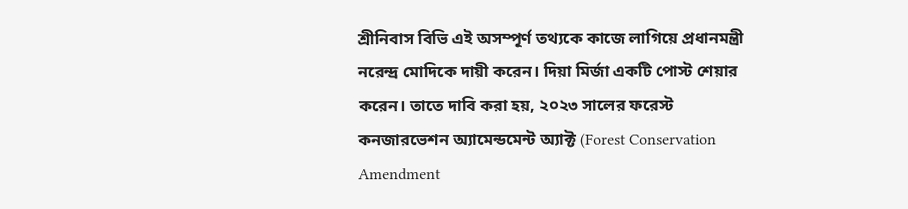শ্রীনিবাস বিভি এই অসম্পূর্ণ তথ্যকে কাজে লাগিয়ে প্রধানমন্ত্রী নরেন্দ্র মোদিকে দায়ী করেন। দিয়া মির্জা একটি পোস্ট শেয়ার করেন। তাতে দাবি করা হয়, ২০২৩ সালের ফরেস্ট কনজারভেশন অ্যামেন্ডমেন্ট অ্যাক্ট (Forest Conservation Amendment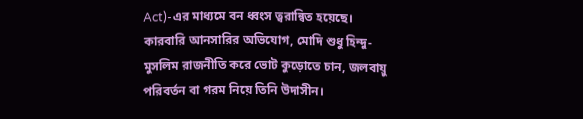Act)-এর মাধ্যমে বন ধ্বংস ত্বরান্বিত হয়েছে। কারবারি আনসারির অভিযোগ, মোদি শুধু হিন্দু-মুসলিম রাজনীতি করে ভোট কুড়োতে চান, জলবায়ু পরিবর্তন বা গরম নিয়ে তিনি উদাসীন।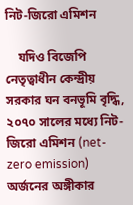নিট-জিরো এমিশন

    যদিও বিজেপি নেতৃত্বাধীন কেন্দ্রীয় সরকার ঘন বনভূমি বৃদ্ধি, ২০৭০ সালের মধ্যে নিট-জিরো এমিশন (net-zero emission) অর্জনের অঙ্গীকার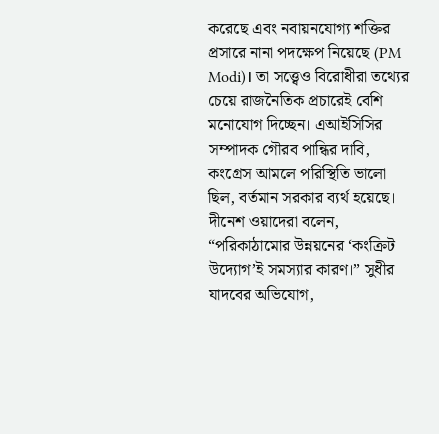করেছে এবং নবায়নযোগ্য শক্তির প্রসারে নানা পদক্ষেপ নিয়েছে (PM Modi)। তা সত্ত্বেও বিরোধীরা তথ্যের চেয়ে রাজনৈতিক প্রচারেই বেশি মনোযোগ দিচ্ছেন। এআইসিসির সম্পাদক গৌরব পান্ধির দাবি, কংগ্রেস আমলে পরিস্থিতি ভালো ছিল, বর্তমান সরকার ব্যর্থ হয়েছে। দীনেশ ওয়াদেরা বলেন, “পরিকাঠামোর উন্নয়নের ‘কংক্রিট উদ্যোগ’ই সমস্যার কারণ।” সুধীর যাদবের অভিযোগ,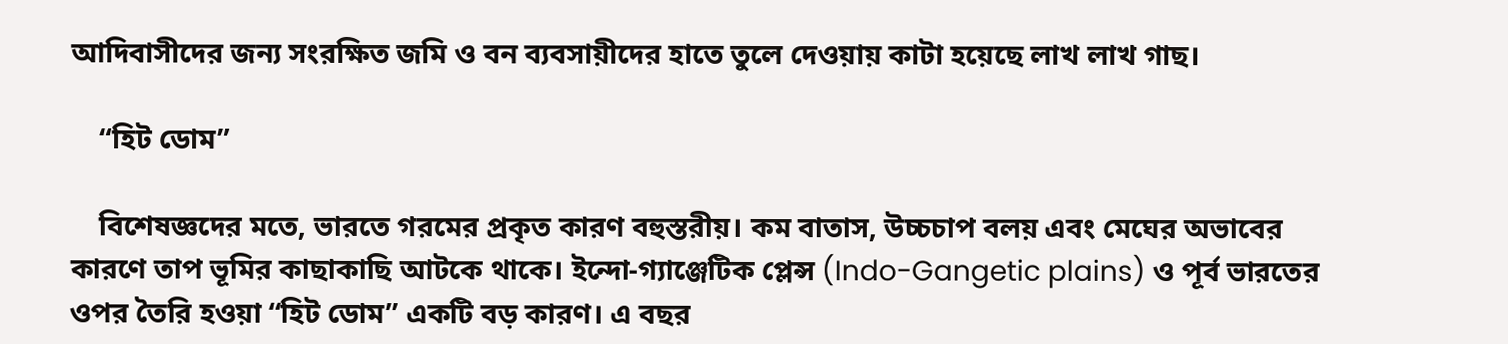আদিবাসীদের জন্য সংরক্ষিত জমি ও বন ব্যবসায়ীদের হাতে তুলে দেওয়ায় কাটা হয়েছে লাখ লাখ গাছ।

    “হিট ডোম”

    বিশেষজ্ঞদের মতে, ভারতে গরমের প্রকৃত কারণ বহুস্তরীয়। কম বাতাস, উচ্চচাপ বলয় এবং মেঘের অভাবের কারণে তাপ ভূমির কাছাকাছি আটকে থাকে। ইন্দো-গ্যাঞ্জেটিক প্লেন্স (Indo-Gangetic plains) ও পূর্ব ভারতের ওপর তৈরি হওয়া “হিট ডোম” একটি বড় কারণ। এ বছর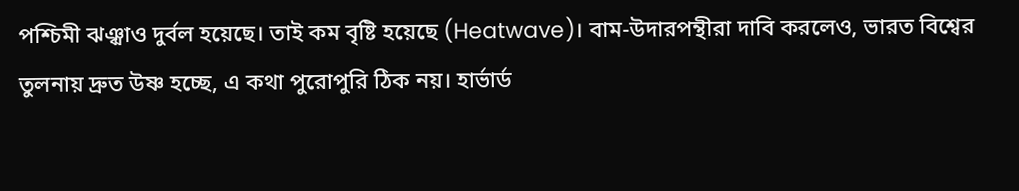পশ্চিমী ঝঞ্ঝাও দুর্বল হয়েছে। তাই কম বৃষ্টি হয়েছে (Heatwave)। বাম-উদারপন্থীরা দাবি করলেও, ভারত বিশ্বের তুলনায় দ্রুত উষ্ণ হচ্ছে, এ কথা পুরোপুরি ঠিক নয়। হার্ভার্ড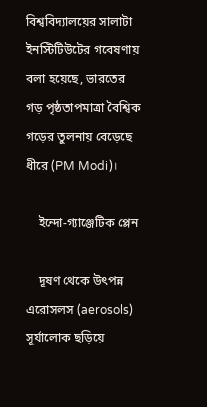বিশ্ববিদ্যালয়ের সালাটা ইনস্টিটিউটের গবেষণায় বলা হয়েছে, ভারতের গড় পৃষ্ঠতাপমাত্রা বৈশ্বিক গড়ের তুলনায় বেড়েছে ধীরে (PM Modi)।

    ইন্দো-গ্যাঞ্জেটিক প্লেন

    দূষণ থেকে উৎপন্ন এরোসলস (aerosols) সূর্যালোক ছড়িয়ে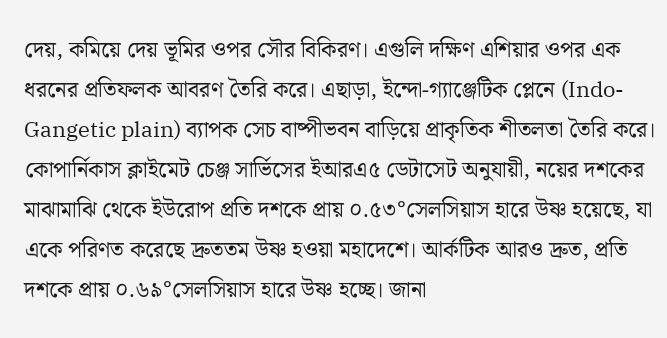দেয়, কমিয়ে দেয় ভূমির ওপর সৌর বিকিরণ। এগুলি দক্ষিণ এশিয়ার ওপর এক ধরনের প্রতিফলক আবরণ তৈরি করে। এছাড়া, ইন্দো-গ্যাঞ্জেটিক প্লেনে (Indo-Gangetic plain) ব্যাপক সেচ বাষ্পীভবন বাড়িয়ে প্রাকৃতিক শীতলতা তৈরি করে। কোপার্নিকাস ক্লাইমেট চেঞ্জ সার্ভিসের ইআরএ৫ ডেটাসেট অনুযায়ী, নয়ের দশকের মাঝামাঝি থেকে ইউরোপ প্রতি দশকে প্রায় ০.৫৩°সেলসিয়াস হারে উষ্ণ হয়েছে, যা একে পরিণত করেছে দ্রুততম উষ্ণ হওয়া মহাদেশে। আর্কটিক আরও দ্রুত, প্রতি দশকে প্রায় ০.৬৯°সেলসিয়াস হারে উষ্ণ হচ্ছে। জানা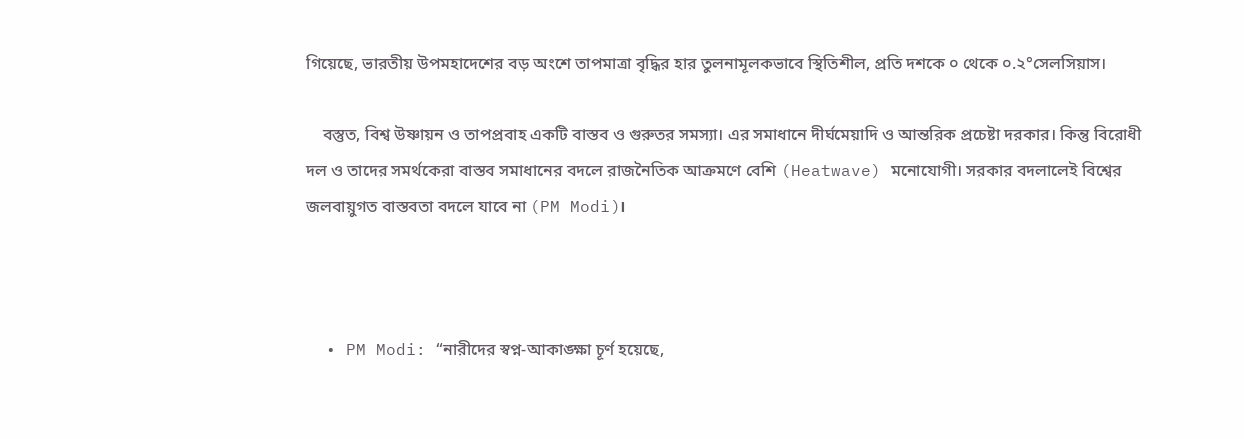গিয়েছে, ভারতীয় উপমহাদেশের বড় অংশে তাপমাত্রা বৃদ্ধির হার তুলনামূলকভাবে স্থিতিশীল, প্রতি দশকে ০ থেকে ০.২°সেলসিয়াস।

    বস্তুত, বিশ্ব উষ্ণায়ন ও তাপপ্রবাহ একটি বাস্তব ও গুরুতর সমস্যা। এর সমাধানে দীর্ঘমেয়াদি ও আন্তরিক প্রচেষ্টা দরকার। কিন্তু বিরোধী দল ও তাদের সমর্থকেরা বাস্তব সমাধানের বদলে রাজনৈতিক আক্রমণে বেশি (Heatwave) মনোযোগী। সরকার বদলালেই বিশ্বের জলবায়ুগত বাস্তবতা বদলে যাবে না (PM Modi)।



  • PM Modi: “নারীদের স্বপ্ন-আকাঙ্ক্ষা চূর্ণ হয়েছে,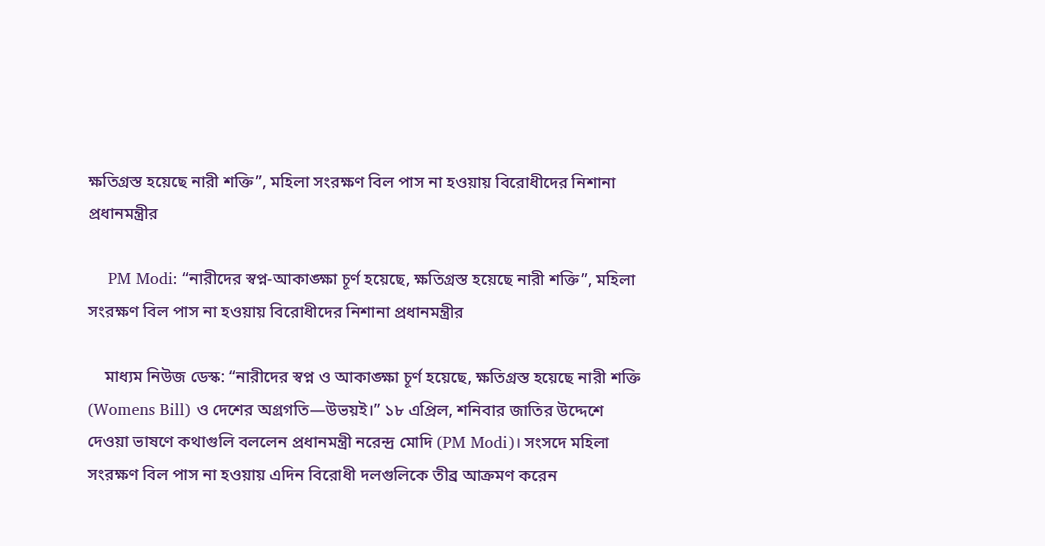ক্ষতিগ্রস্ত হয়েছে নারী শক্তি”, মহিলা সংরক্ষণ বিল পাস না হওয়ায় বিরোধীদের নিশানা প্রধানমন্ত্রীর

    PM Modi: “নারীদের স্বপ্ন-আকাঙ্ক্ষা চূর্ণ হয়েছে, ক্ষতিগ্রস্ত হয়েছে নারী শক্তি”, মহিলা সংরক্ষণ বিল পাস না হওয়ায় বিরোধীদের নিশানা প্রধানমন্ত্রীর

    মাধ্যম নিউজ ডেস্ক: “নারীদের স্বপ্ন ও আকাঙ্ক্ষা চূর্ণ হয়েছে, ক্ষতিগ্রস্ত হয়েছে নারী শক্তি (Womens Bill) ও দেশের অগ্রগতি—উভয়ই।” ১৮ এপ্রিল, শনিবার জাতির উদ্দেশে দেওয়া ভাষণে কথাগুলি বললেন প্রধানমন্ত্রী নরেন্দ্র মোদি (PM Modi)। সংসদে মহিলা সংরক্ষণ বিল পাস না হওয়ায় এদিন বিরোধী দলগুলিকে তীব্র আক্রমণ করেন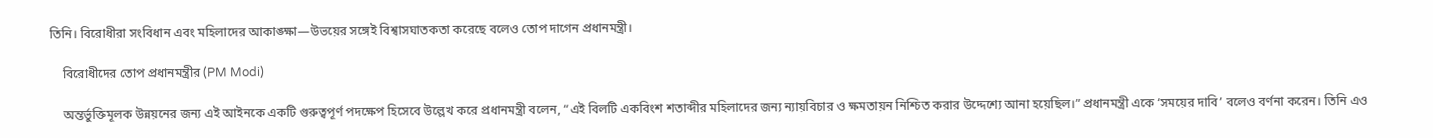তিনি। বিরোধীরা সংবিধান এবং মহিলাদের আকাঙ্ক্ষা—উভয়ের সঙ্গেই বিশ্বাসঘাতকতা করেছে বলেও তোপ দাগেন প্রধানমন্ত্রী।

    বিরোধীদের তোপ প্রধানমন্ত্রীর (PM Modi)

    অন্তর্ভুক্তিমূলক উন্নয়নের জন্য এই আইনকে একটি গুরুত্বপূর্ণ পদক্ষেপ হিসেবে উল্লেখ করে প্রধানমন্ত্রী বলেন, “এই বিলটি একবিংশ শতাব্দীর মহিলাদের জন্য ন্যায়বিচার ও ক্ষমতায়ন নিশ্চিত করার উদ্দেশ্যে আনা হয়েছিল।” প্রধানমন্ত্রী একে ‘সময়ের দাবি’ বলেও বর্ণনা করেন। তিনি এও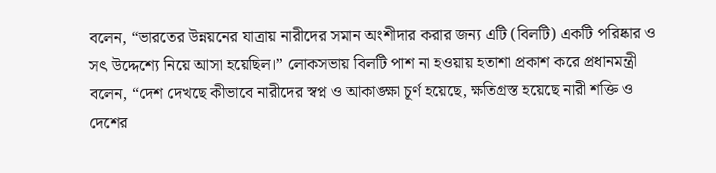বলেন, “ভারতের উন্নয়নের যাত্রায় নারীদের সমান অংশীদার করার জন্য এটি (বিলটি) একটি পরিষ্কার ও সৎ উদ্দেশ্যে নিয়ে আসা হয়েছিল।” লোকসভায় বিলটি পাশ না হওয়ায় হতাশা প্রকাশ করে প্রধানমন্ত্রী বলেন, “দেশ দেখছে কীভাবে নারীদের স্বপ্ন ও আকাঙ্ক্ষা চূর্ণ হয়েছে, ক্ষতিগ্রস্ত হয়েছে নারী শক্তি ও দেশের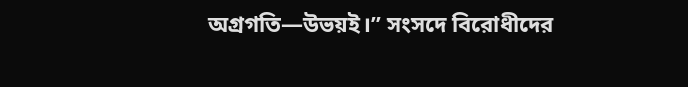অগ্রগতি—উভয়ই।” সংসদে বিরোধীদের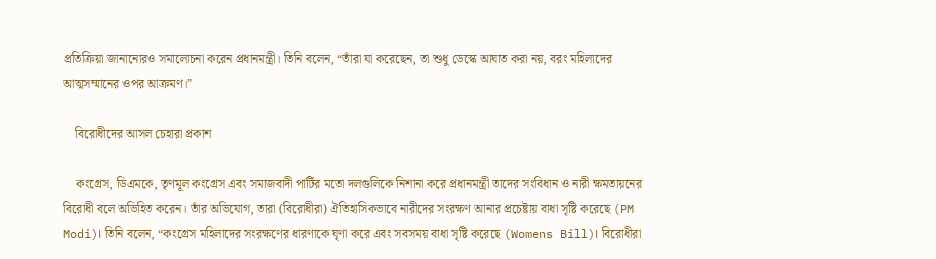প্রতিক্রিয়া জানানোরও সমালোচনা করেন প্রধানমন্ত্রী। তিনি বলেন, “তাঁরা যা করেছেন, তা শুধু ডেস্কে আঘাত করা নয়, বরং মহিলাদের আত্মসম্মানের ওপর আক্রমণ।”

    বিরোধীদের আসল চেহারা প্রকাশ

    কংগ্রেস, ডিএমকে, তৃণমূল কংগ্রেস এবং সমাজবাদী পার্টির মতো দলগুলিকে নিশানা করে প্রধানমন্ত্রী তাদের সংবিধান ও নারী ক্ষমতায়নের বিরোধী বলে অভিহিত করেন। তাঁর অভিযোগ, তারা (বিরোধীরা) ঐতিহাসিকভাবে নারীদের সংরক্ষণ আনার প্রচেষ্টায় বাধা সৃষ্টি করেছে (PM Modi)। তিনি বলেন, “কংগ্রেস মহিলাদের সংরক্ষণের ধারণাকে ঘৃণা করে এবং সবসময় বাধা সৃষ্টি করেছে (Womens Bill)। বিরোধীরা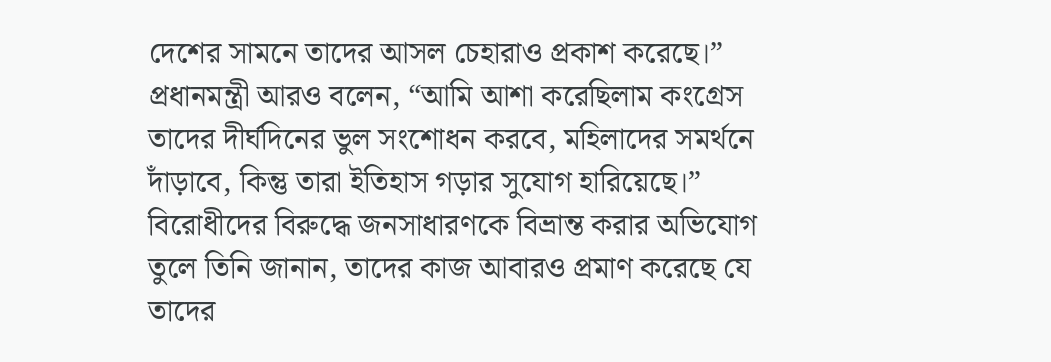দেশের সামনে তাদের আসল চেহারাও প্রকাশ করেছে।” প্রধানমন্ত্রী আরও বলেন, “আমি আশা করেছিলাম কংগ্রেস তাদের দীর্ঘদিনের ভুল সংশোধন করবে, মহিলাদের সমর্থনে দাঁড়াবে, কিন্তু তারা ইতিহাস গড়ার সুযোগ হারিয়েছে।” বিরোধীদের বিরুদ্ধে জনসাধারণকে বিভ্রান্ত করার অভিযোগ তুলে তিনি জানান, তাদের কাজ আবারও প্রমাণ করেছে যে তাদের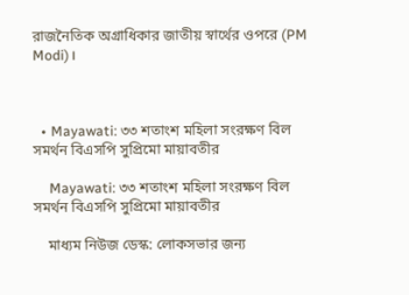রাজনৈতিক অগ্রাধিকার জাতীয় স্বার্থের ওপরে (PM Modi)।



  • Mayawati: ৩৩ শতাংশ মহিলা সংরক্ষণ বিল সমর্থন বিএসপি সুপ্রিমো মায়াবতীর

    Mayawati: ৩৩ শতাংশ মহিলা সংরক্ষণ বিল সমর্থন বিএসপি সুপ্রিমো মায়াবতীর

    মাধ্যম নিউজ ডেস্ক: লোকসভার জন্য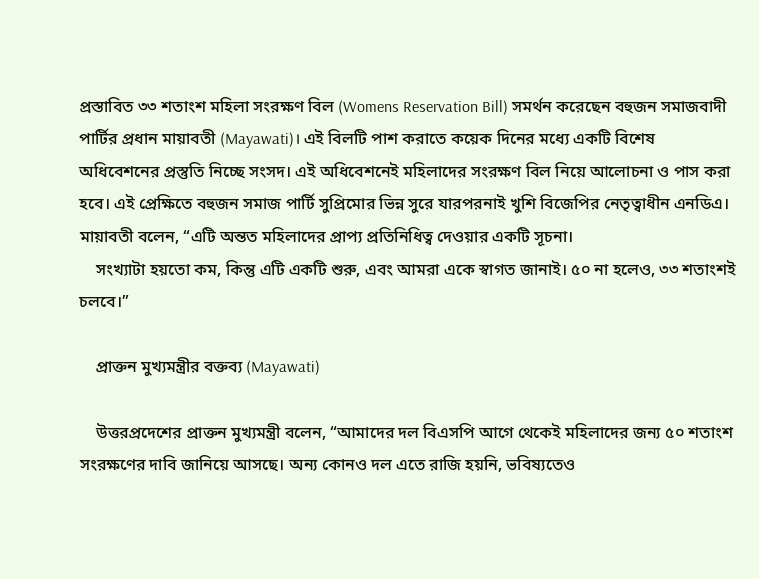প্রস্তাবিত ৩৩ শতাংশ মহিলা সংরক্ষণ বিল (Womens Reservation Bill) সমর্থন করেছেন বহুজন সমাজবাদী পার্টির প্রধান মায়াবতী (Mayawati)। এই বিলটি পাশ করাতে কয়েক দিনের মধ্যে একটি বিশেষ অধিবেশনের প্রস্তুতি নিচ্ছে সংসদ। এই অধিবেশনেই মহিলাদের সংরক্ষণ বিল নিয়ে আলোচনা ও পাস করা হবে। এই প্রেক্ষিতে বহুজন সমাজ পার্টি সুপ্রিমোর ভিন্ন সুরে যারপরনাই খুশি বিজেপির নেতৃত্বাধীন এনডিএ। মায়াবতী বলেন, “এটি অন্তত মহিলাদের প্রাপ্য প্রতিনিধিত্ব দেওয়ার একটি সূচনা।
    সংখ্যাটা হয়তো কম, কিন্তু এটি একটি শুরু, এবং আমরা একে স্বাগত জানাই। ৫০ না হলেও, ৩৩ শতাংশই চলবে।”

    প্রাক্তন মুখ্যমন্ত্রীর বক্তব্য (Mayawati)

    উত্তরপ্রদেশের প্রাক্তন মুখ্যমন্ত্রী বলেন, “আমাদের দল বিএসপি আগে থেকেই মহিলাদের জন্য ৫০ শতাংশ সংরক্ষণের দাবি জানিয়ে আসছে। অন্য কোনও দল এতে রাজি হয়নি, ভবিষ্যতেও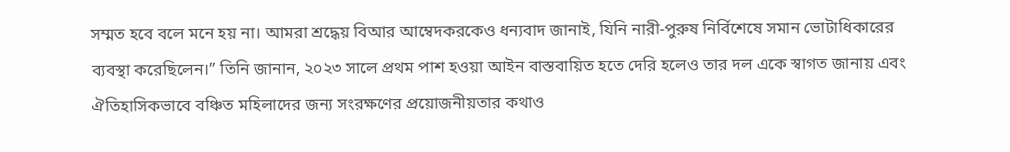সম্মত হবে বলে মনে হয় না। আমরা শ্রদ্ধেয় বিআর আম্বেদকরকেও ধন্যবাদ জানাই, যিনি নারী-পুরুষ নির্বিশেষে সমান ভোটাধিকারের ব্যবস্থা করেছিলেন।” তিনি জানান, ২০২৩ সালে প্রথম পাশ হওয়া আইন বাস্তবায়িত হতে দেরি হলেও তার দল একে স্বাগত জানায় এবং ঐতিহাসিকভাবে বঞ্চিত মহিলাদের জন্য সংরক্ষণের প্রয়োজনীয়তার কথাও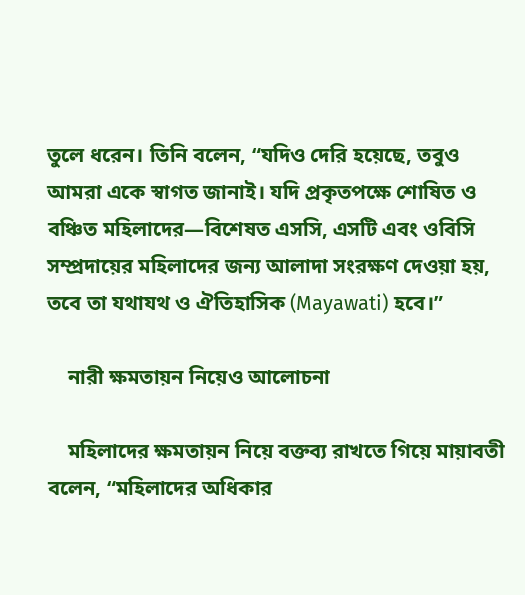তুলে ধরেন। তিনি বলেন, “যদিও দেরি হয়েছে, তবুও আমরা একে স্বাগত জানাই। যদি প্রকৃতপক্ষে শোষিত ও বঞ্চিত মহিলাদের—বিশেষত এসসি, এসটি এবং ওবিসি সম্প্রদায়ের মহিলাদের জন্য আলাদা সংরক্ষণ দেওয়া হয়, তবে তা যথাযথ ও ঐতিহাসিক (Mayawati) হবে।”

    নারী ক্ষমতায়ন নিয়েও আলোচনা

    মহিলাদের ক্ষমতায়ন নিয়ে বক্তব্য রাখতে গিয়ে মায়াবতী বলেন, “মহিলাদের অধিকার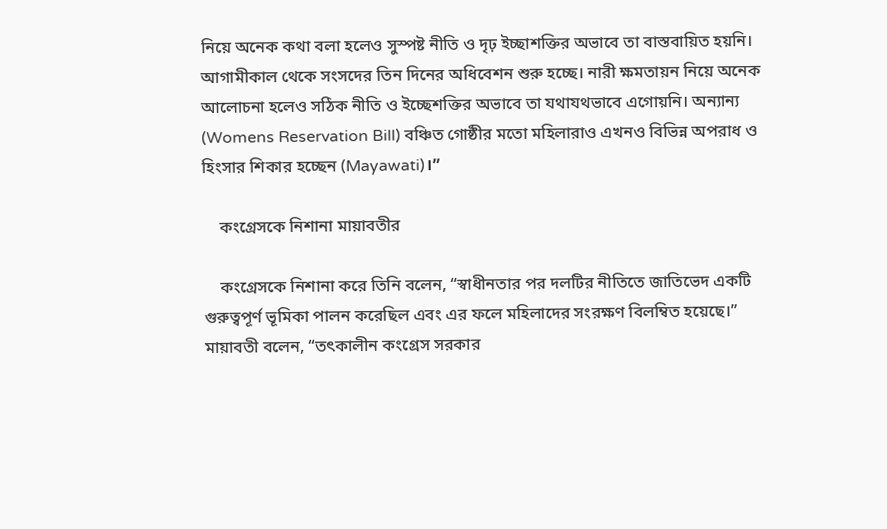নিয়ে অনেক কথা বলা হলেও সুস্পষ্ট নীতি ও দৃঢ় ইচ্ছাশক্তির অভাবে তা বাস্তবায়িত হয়নি। আগামীকাল থেকে সংসদের তিন দিনের অধিবেশন শুরু হচ্ছে। নারী ক্ষমতায়ন নিয়ে অনেক আলোচনা হলেও সঠিক নীতি ও ইচ্ছেশক্তির অভাবে তা যথাযথভাবে এগোয়নি। অন্যান্য (Womens Reservation Bill) বঞ্চিত গোষ্ঠীর মতো মহিলারাও এখনও বিভিন্ন অপরাধ ও হিংসার শিকার হচ্ছেন (Mayawati)।”

    কংগ্রেসকে নিশানা মায়াবতীর

    কংগ্রেসকে নিশানা করে তিনি বলেন, “স্বাধীনতার পর দলটির নীতিতে জাতিভেদ একটি গুরুত্বপূর্ণ ভূমিকা পালন করেছিল এবং এর ফলে মহিলাদের সংরক্ষণ বিলম্বিত হয়েছে।” মায়াবতী বলেন, “তৎকালীন কংগ্রেস সরকার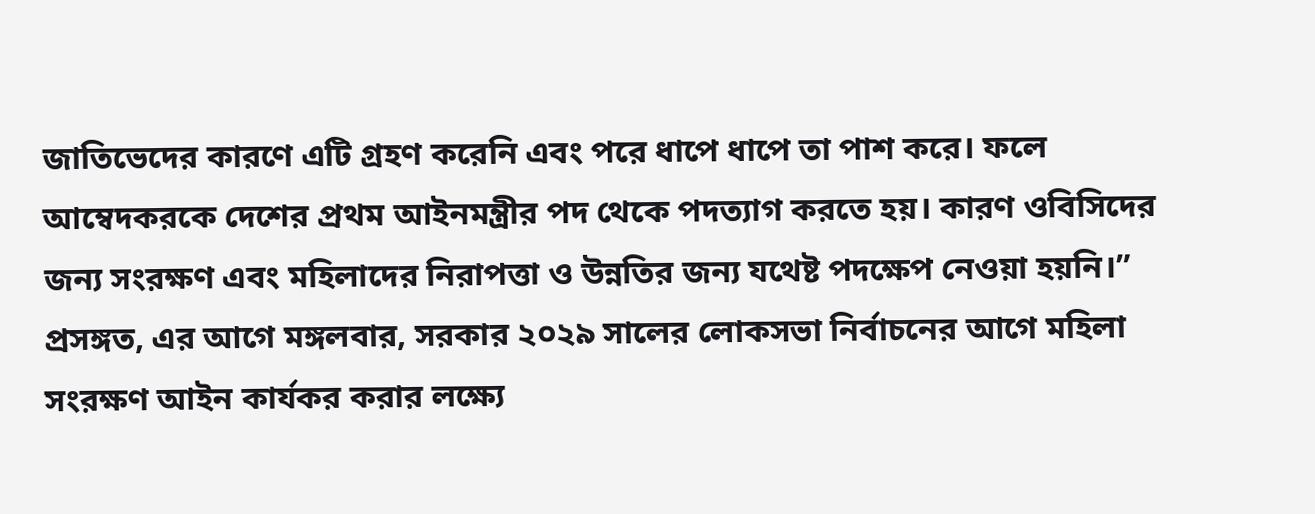জাতিভেদের কারণে এটি গ্রহণ করেনি এবং পরে ধাপে ধাপে তা পাশ করে। ফলে আম্বেদকরকে দেশের প্রথম আইনমন্ত্রীর পদ থেকে পদত্যাগ করতে হয়। কারণ ওবিসিদের জন্য সংরক্ষণ এবং মহিলাদের নিরাপত্তা ও উন্নতির জন্য যথেষ্ট পদক্ষেপ নেওয়া হয়নি।” প্রসঙ্গত, এর আগে মঙ্গলবার, সরকার ২০২৯ সালের লোকসভা নির্বাচনের আগে মহিলা সংরক্ষণ আইন কার্যকর করার লক্ষ্যে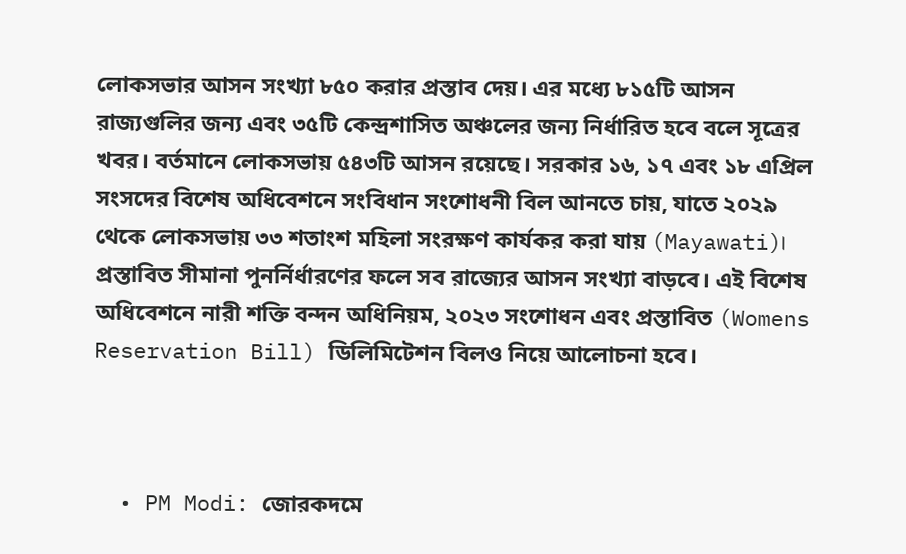লোকসভার আসন সংখ্যা ৮৫০ করার প্রস্তাব দেয়। এর মধ্যে ৮১৫টি আসন রাজ্যগুলির জন্য এবং ৩৫টি কেন্দ্রশাসিত অঞ্চলের জন্য নির্ধারিত হবে বলে সূত্রের খবর। বর্তমানে লোকসভায় ৫৪৩টি আসন রয়েছে। সরকার ১৬, ১৭ এবং ১৮ এপ্রিল সংসদের বিশেষ অধিবেশনে সংবিধান সংশোধনী বিল আনতে চায়, যাতে ২০২৯ থেকে লোকসভায় ৩৩ শতাংশ মহিলা সংরক্ষণ কার্যকর করা যায় (Mayawati)। প্রস্তাবিত সীমানা পুনর্নির্ধারণের ফলে সব রাজ্যের আসন সংখ্যা বাড়বে। এই বিশেষ অধিবেশনে নারী শক্তি বন্দন অধিনিয়ম, ২০২৩ সংশোধন এবং প্রস্তাবিত (Womens Reservation Bill) ডিলিমিটেশন বিলও নিয়ে আলোচনা হবে।



  • PM Modi: জোরকদমে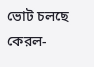ভোট চলছে কেরল-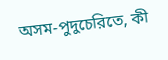অসম-পুদুচেরিতে, কী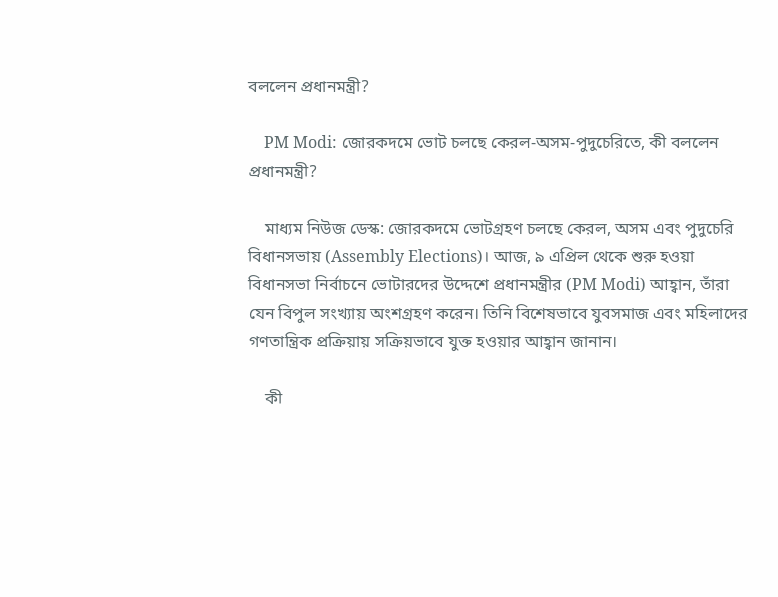বললেন প্রধানমন্ত্রী?

    PM Modi: জোরকদমে ভোট চলছে কেরল-অসম-পুদুচেরিতে, কী বললেন প্রধানমন্ত্রী?

    মাধ্যম নিউজ ডেস্ক: জোরকদমে ভোটগ্রহণ চলছে কেরল, অসম এবং পুদুচেরি বিধানসভায় (Assembly Elections)। আজ, ৯ এপ্রিল থেকে শুরু হওয়া বিধানসভা নির্বাচনে ভোটারদের উদ্দেশে প্রধানমন্ত্রীর (PM Modi) আহ্বান, তাঁরা যেন বিপুল সংখ্যায় অংশগ্রহণ করেন। তিনি বিশেষভাবে যুবসমাজ এবং মহিলাদের গণতান্ত্রিক প্রক্রিয়ায় সক্রিয়ভাবে যুক্ত হওয়ার আহ্বান জানান।

    কী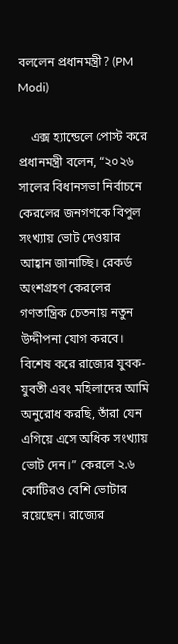বললেন প্রধানমন্ত্রী? (PM Modi)

    এক্স হ্যান্ডেলে পোস্ট করে প্রধানমন্ত্রী বলেন, “২০২৬ সালের বিধানসভা নির্বাচনে কেরলের জনগণকে বিপুল সংখ্যায় ভোট দেওয়ার আহ্বান জানাচ্ছি। রেকর্ড অংশগ্রহণ কেরলের গণতান্ত্রিক চেতনায় নতুন উদ্দীপনা যোগ করবে। বিশেষ করে রাজ্যের যুবক-যুবতী এবং মহিলাদের আমি অনুরোধ করছি, তাঁরা যেন এগিয়ে এসে অধিক সংখ্যায় ভোট দেন।” কেরলে ২.৬ কোটিরও বেশি ভোটার রয়েছেন। রাজ্যের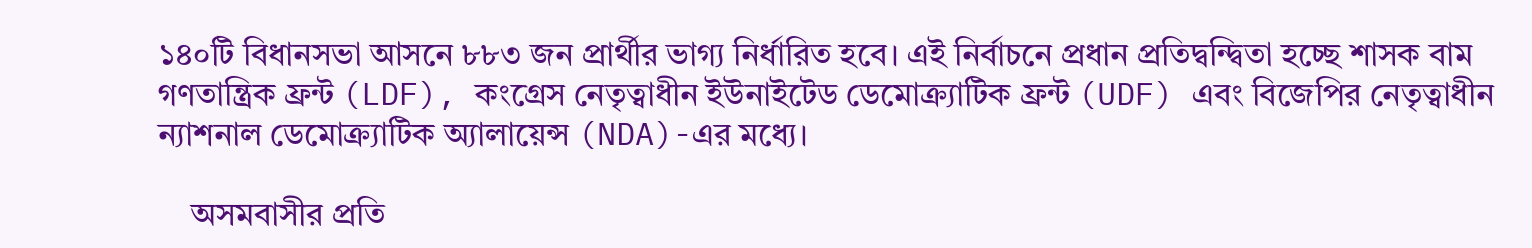১৪০টি বিধানসভা আসনে ৮৮৩ জন প্রার্থীর ভাগ্য নির্ধারিত হবে। এই নির্বাচনে প্রধান প্রতিদ্বন্দ্বিতা হচ্ছে শাসক বাম গণতান্ত্রিক ফ্রন্ট (LDF), কংগ্রেস নেতৃত্বাধীন ইউনাইটেড ডেমোক্র্যাটিক ফ্রন্ট (UDF) এবং বিজেপির নেতৃত্বাধীন ন্যাশনাল ডেমোক্র্যাটিক অ্যালায়েন্স (NDA)-এর মধ্যে।

    অসমবাসীর প্রতি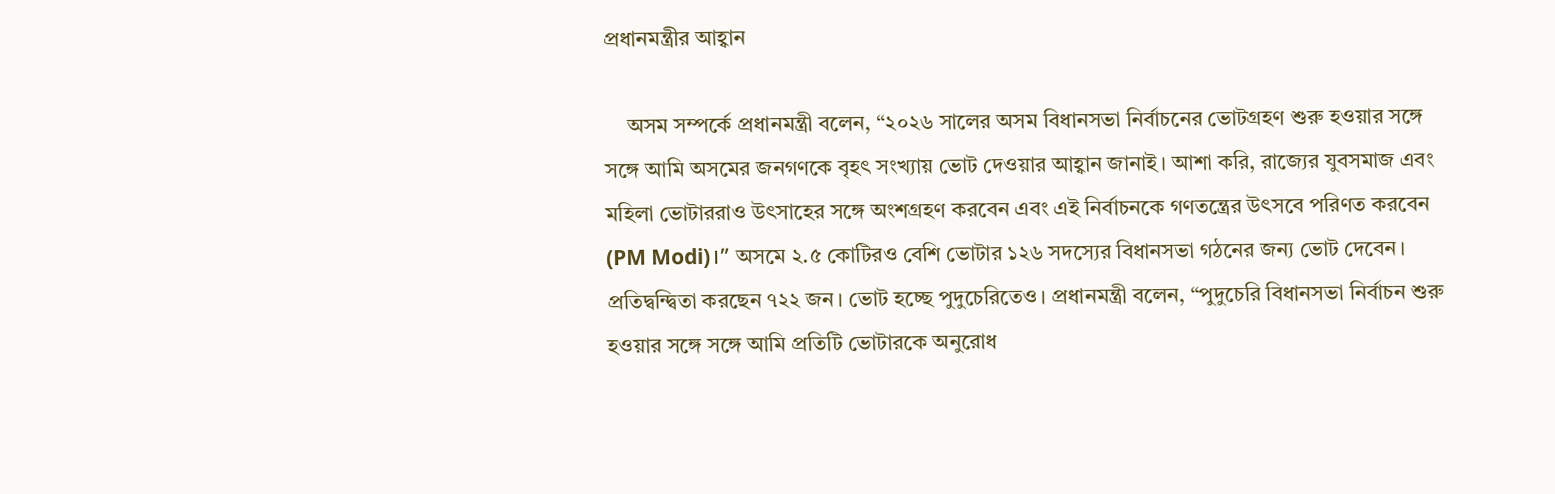প্রধানমন্ত্রীর আহ্বান

    অসম সম্পর্কে প্রধানমন্ত্রী বলেন, “২০২৬ সালের অসম বিধানসভা নির্বাচনের ভোটগ্রহণ শুরু হওয়ার সঙ্গে সঙ্গে আমি অসমের জনগণকে বৃহৎ সংখ্যায় ভোট দেওয়ার আহ্বান জানাই। আশা করি, রাজ্যের যুবসমাজ এবং মহিলা ভোটাররাও উৎসাহের সঙ্গে অংশগ্রহণ করবেন এবং এই নির্বাচনকে গণতন্ত্রের উৎসবে পরিণত করবেন (PM Modi)।” অসমে ২.৫ কোটিরও বেশি ভোটার ১২৬ সদস্যের বিধানসভা গঠনের জন্য ভোট দেবেন। প্রতিদ্বন্দ্বিতা করছেন ৭২২ জন। ভোট হচ্ছে পুদুচেরিতেও। প্রধানমন্ত্রী বলেন, “পুদুচেরি বিধানসভা নির্বাচন শুরু হওয়ার সঙ্গে সঙ্গে আমি প্রতিটি ভোটারকে অনুরোধ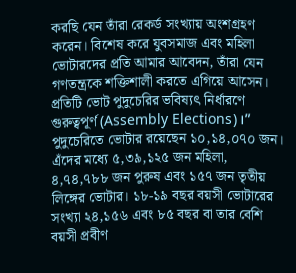করছি যেন তাঁরা রেকর্ড সংখ্যায় অংশগ্রহণ করেন। বিশেষ করে যুবসমাজ এবং মহিলা ভোটারদের প্রতি আমার আবেদন, তাঁরা যেন গণতন্ত্রকে শক্তিশালী করতে এগিয়ে আসেন। প্রতিটি ভোট পুদুচেরির ভবিষ্যৎ নির্ধারণে গুরুত্বপূর্ণ (Assembly Elections)।” পুদুচেরিতে ভোটার রয়েছেন ১০,১৪,০৭০ জন। এঁদের মধ্যে ৫,৩৯,১২৫ জন মহিলা, ৪,৭৪,৭৮৮ জন পুরুষ এবং ১৫৭ জন তৃতীয় লিঙ্গের ভোটার। ১৮-১৯ বছর বয়সী ভোটারের সংখ্যা ২৪,১৫৬ এবং ৮৫ বছর বা তার বেশি বয়সী প্রবীণ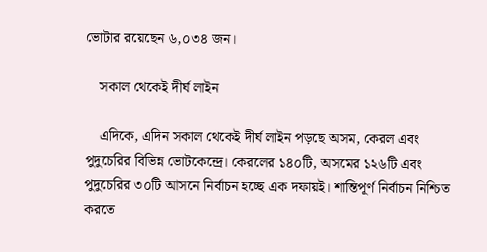ভোটার রয়েছেন ৬,০৩৪ জন।

    সকাল থেকেই দীর্ঘ লাইন

    এদিকে, এদিন সকাল থেকেই দীর্ঘ লাইন পড়ছে অসম, কেরল এবং পুদুচেরির বিভিন্ন ভোটকেন্দ্রে। কেরলের ১৪০টি, অসমের ১২৬টি এবং পুদুচেরির ৩০টি আসনে নির্বাচন হচ্ছে এক দফায়ই। শান্তিপূর্ণ নির্বাচন নিশ্চিত করতে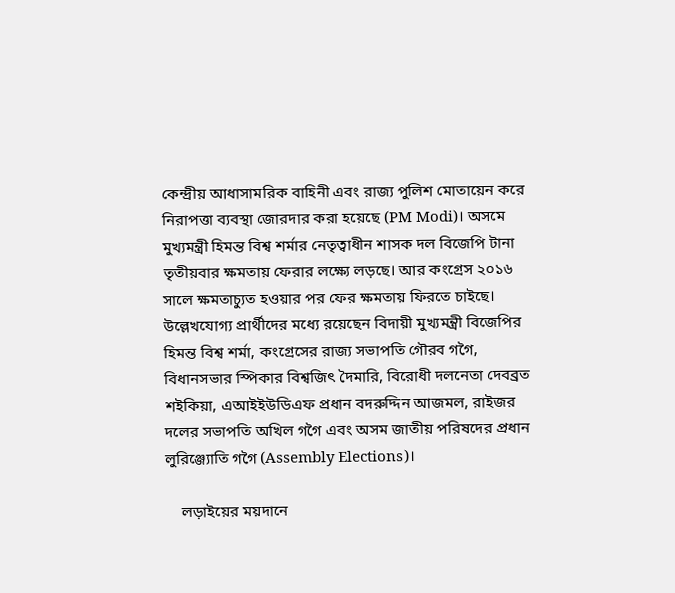কেন্দ্রীয় আধাসামরিক বাহিনী এবং রাজ্য পুলিশ মোতায়েন করে নিরাপত্তা ব্যবস্থা জোরদার করা হয়েছে (PM Modi)। অসমে মুখ্যমন্ত্রী হিমন্ত বিশ্ব শর্মার নেতৃত্বাধীন শাসক দল বিজেপি টানা তৃতীয়বার ক্ষমতায় ফেরার লক্ষ্যে লড়ছে। আর কংগ্রেস ২০১৬ সালে ক্ষমতাচ্যুত হওয়ার পর ফের ক্ষমতায় ফিরতে চাইছে। উল্লেখযোগ্য প্রার্থীদের মধ্যে রয়েছেন বিদায়ী মুখ্যমন্ত্রী বিজেপির হিমন্ত বিশ্ব শর্মা, কংগ্রেসের রাজ্য সভাপতি গৌরব গগৈ, বিধানসভার স্পিকার বিশ্বজিৎ দৈমারি, বিরোধী দলনেতা দেবব্রত শইকিয়া, এআইইউডিএফ প্রধান বদরুদ্দিন আজমল, রাইজর দলের সভাপতি অখিল গগৈ এবং অসম জাতীয় পরিষদের প্রধান লুরিঞ্জ্যোতি গগৈ (Assembly Elections)।

    লড়াইয়ের ময়দানে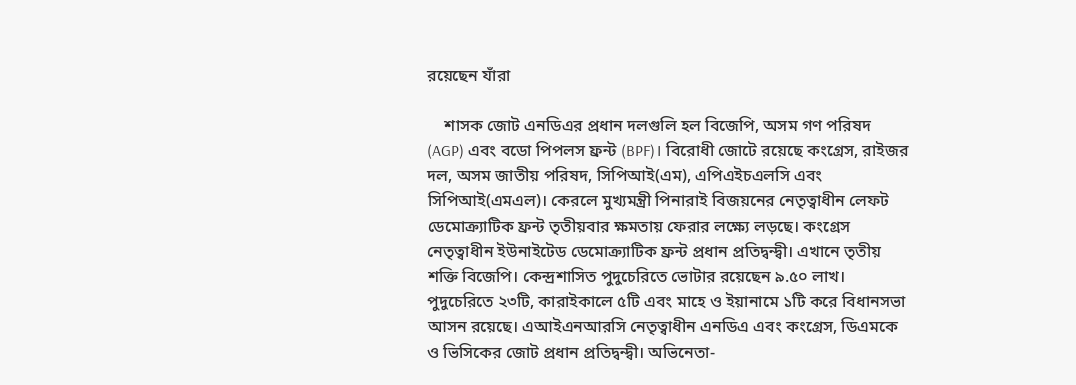রয়েছেন যাঁরা

    শাসক জোট এনডিএর প্রধান দলগুলি হল বিজেপি, অসম গণ পরিষদ (AGP) এবং বডো পিপলস ফ্রন্ট (BPF)। বিরোধী জোটে রয়েছে কংগ্রেস, রাইজর দল, অসম জাতীয় পরিষদ, সিপিআই(এম), এপিএইচএলসি এবং সিপিআই(এমএল)। কেরলে মুখ্যমন্ত্রী পিনারাই বিজয়নের নেতৃত্বাধীন লেফট ডেমোক্র্যাটিক ফ্রন্ট তৃতীয়বার ক্ষমতায় ফেরার লক্ষ্যে লড়ছে। কংগ্রেস নেতৃত্বাধীন ইউনাইটেড ডেমোক্র্যাটিক ফ্রন্ট প্রধান প্রতিদ্বন্দ্বী। এখানে তৃতীয় শক্তি বিজেপি। কেন্দ্রশাসিত পুদুচেরিতে ভোটার রয়েছেন ৯.৫০ লাখ। পুদুচেরিতে ২৩টি, কারাইকালে ৫টি এবং মাহে ও ইয়ানামে ১টি করে বিধানসভা আসন রয়েছে। এআইএনআরসি নেতৃত্বাধীন এনডিএ এবং কংগ্রেস, ডিএমকে ও ভিসিকের জোট প্রধান প্রতিদ্বন্দ্বী। অভিনেতা-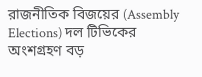রাজনীতিক বিজয়ের (Assembly Elections) দল টিভিকের অংশগ্রহণ বড়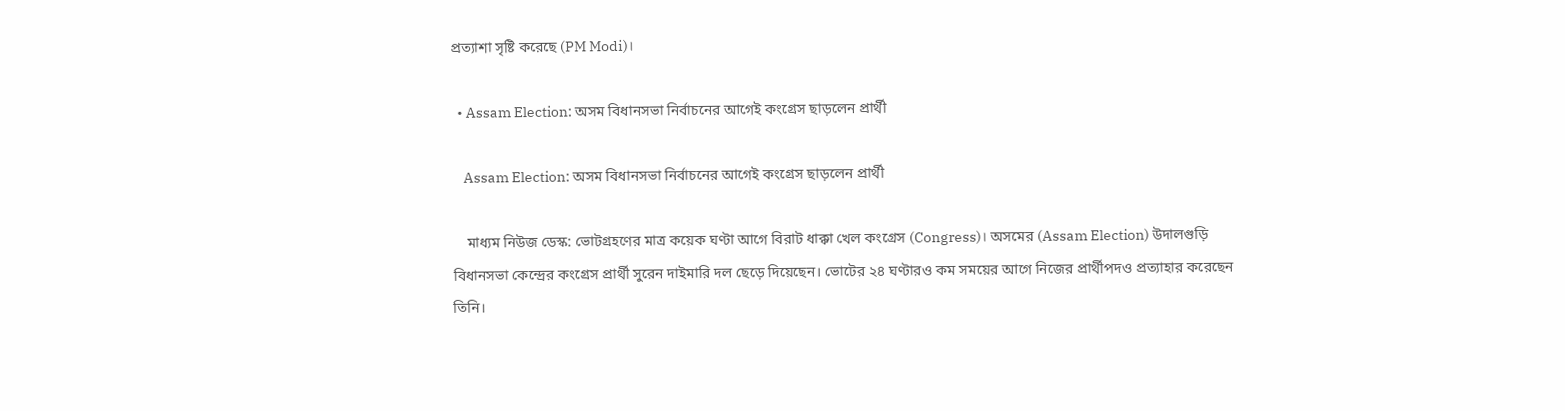প্রত্যাশা সৃষ্টি করেছে (PM Modi)।

  • Assam Election: অসম বিধানসভা নির্বাচনের আগেই কংগ্রেস ছাড়লেন প্রার্থী

    Assam Election: অসম বিধানসভা নির্বাচনের আগেই কংগ্রেস ছাড়লেন প্রার্থী

    মাধ্যম নিউজ ডেস্ক: ভোটগ্রহণের মাত্র কয়েক ঘণ্টা আগে বিরাট ধাক্কা খেল কংগ্রেস (Congress)। অসমের (Assam Election) উদালগুড়ি বিধানসভা কেন্দ্রের কংগ্রেস প্রার্থী সুরেন দাইমারি দল ছেড়ে দিয়েছেন। ভোটের ২৪ ঘণ্টারও কম সময়ের আগে নিজের প্রার্থীপদও প্রত্যাহার করেছেন তিনি।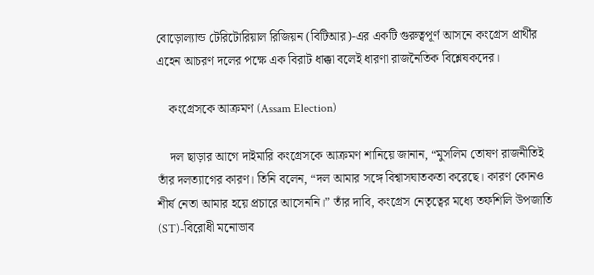বোড়োল্যান্ড টেরিটোরিয়াল রিজিয়ন (বিটিআর)-এর একটি গুরুত্বপূর্ণ আসনে কংগ্রেস প্রার্থীর এহেন আচরণ দলের পক্ষে এক বিরাট ধাক্কা বলেই ধারণা রাজনৈতিক বিশ্লেষকদের।

    কংগ্রেসকে আক্রমণ (Assam Election)

    দল ছাড়ার আগে দাইমারি কংগ্রেসকে আক্রমণ শানিয়ে জানান, “মুসলিম তোষণ রাজনীতিই তাঁর দলত্যাগের কারণ। তিনি বলেন, “দল আমার সঙ্গে বিশ্বাসঘাতকতা করেছে। কারণ কোনও শীর্ষ নেতা আমার হয়ে প্রচারে আসেননি।” তাঁর দাবি, কংগ্রেস নেতৃত্বের মধ্যে তফশিলি উপজাতি (ST)-বিরোধী মনোভাব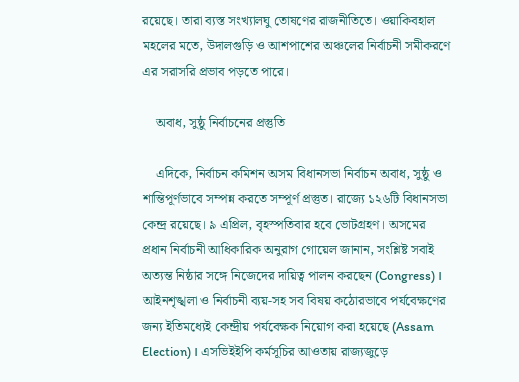রয়েছে। তারা ব্যস্ত সংখ্যালঘু তোষণের রাজনীতিতে। ওয়াকিবহাল মহলের মতে, উদালগুড়ি ও আশপাশের অঞ্চলের নির্বাচনী সমীকরণে এর সরাসরি প্রভাব পড়তে পারে।

    অবাধ, সুষ্ঠু নির্বাচনের প্রস্তুতি

    এদিকে, নির্বাচন কমিশন অসম বিধানসভা নির্বাচন অবাধ, সুষ্ঠু ও শান্তিপূর্ণভাবে সম্পন্ন করতে সম্পূর্ণ প্রস্তুত। রাজ্যে ১২৬টি বিধানসভা কেন্দ্র রয়েছে। ৯ এপ্রিল, বৃহস্পতিবার হবে ভোটগ্রহণ। অসমের প্রধান নির্বাচনী আধিকারিক অনুরাগ গোয়েল জানান, সংশ্লিষ্ট সবাই অত্যন্ত নিষ্ঠার সঙ্গে নিজেদের দায়িত্ব পালন করছেন (Congress)। আইনশৃঙ্খলা ও নির্বাচনী ব্যয়-সহ সব বিষয় কঠোরভাবে পর্যবেক্ষণের জন্য ইতিমধ্যেই কেন্দ্রীয় পর্যবেক্ষক নিয়োগ করা হয়েছে (Assam Election)। এসভিইইপি কর্মসূচির আওতায় রাজ্যজুড়ে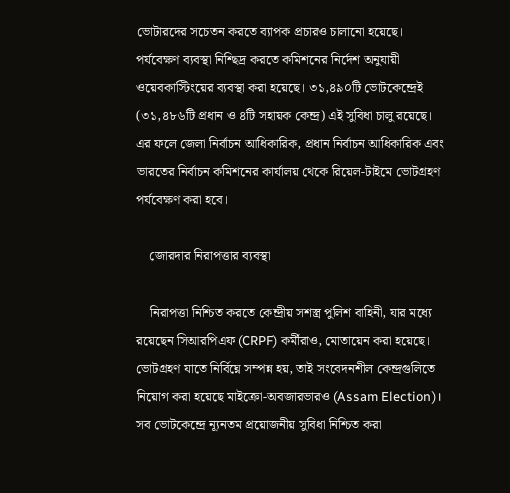ভোটারদের সচেতন করতে ব্যাপক প্রচারও চালানো হয়েছে। পর্যবেক্ষণ ব্যবস্থা নিশ্ছিদ্র করতে কমিশনের নির্দেশ অনুযায়ী ওয়েবকাস্টিংয়ের ব্যবস্থা করা হয়েছে। ৩১,৪৯০টি ভোটকেন্দ্রেই (৩১,৪৮৬টি প্রধান ও ৪টি সহায়ক কেন্দ্র) এই সুবিধা চালু রয়েছে। এর ফলে জেলা নির্বাচন আধিকারিক, প্রধান নির্বাচন আধিকারিক এবং ভারতের নির্বাচন কমিশনের কার্যালয় থেকে রিয়েল-টাইমে ভোটগ্রহণ পর্যবেক্ষণ করা হবে।

    জোরদার নিরাপত্তার ব্যবস্থা

    নিরাপত্তা নিশ্চিত করতে কেন্দ্রীয় সশস্ত্র পুলিশ বাহিনী, যার মধ্যে রয়েছেন সিআরপিএফ (CRPF) কর্মীরাও, মোতায়েন করা হয়েছে। ভোটগ্রহণ যাতে নির্বিঘ্নে সম্পন্ন হয়, তাই সংবেদনশীল কেন্দ্রগুলিতে নিয়োগ করা হয়েছে মাইক্রো-অবজারভারও (Assam Election)। সব ভোটকেন্দ্রে ন্যূনতম প্রয়োজনীয় সুবিধা নিশ্চিত করা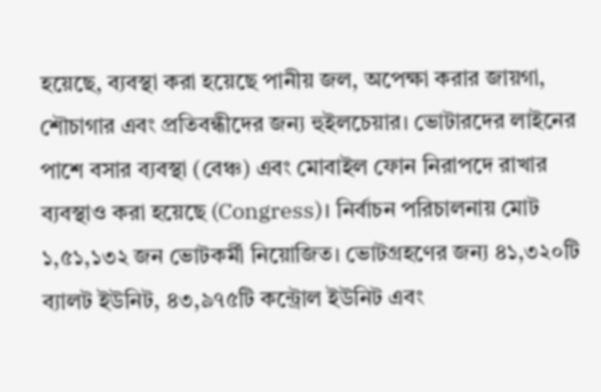হয়েছে, ব্যবস্থা করা হয়েছে পানীয় জল, অপেক্ষা করার জায়গা, শৌচাগার এবং প্রতিবন্ধীদের জন্য হুইলচেয়ার। ভোটারদের লাইনের পাশে বসার ব্যবস্থা (বেঞ্চ) এবং মোবাইল ফোন নিরাপদে রাখার ব্যবস্থাও করা হয়েছে (Congress)। নির্বাচন পরিচালনায় মোট ১,৫১,১৩২ জন ভোটকর্মী নিয়োজিত। ভোটগ্রহণের জন্য ৪১,৩২০টি ব্যালট ইউনিট, ৪৩,৯৭৫টি কন্ট্রোল ইউনিট এবং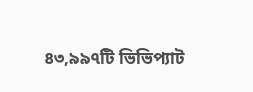৪৩,৯৯৭টি ভিভিপ্যাট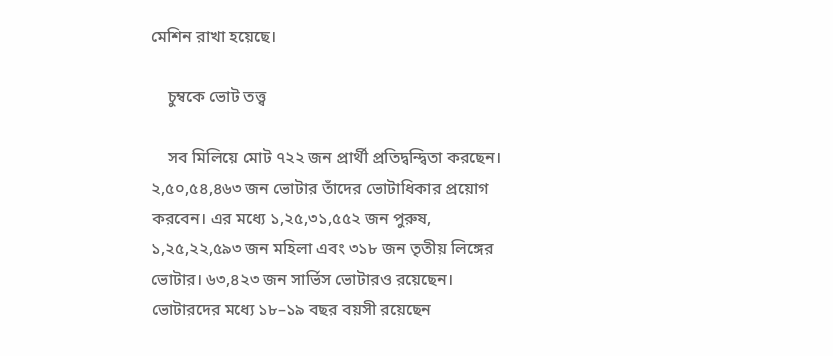মেশিন রাখা হয়েছে।

    চুম্বকে ভোট তত্ত্ব

    সব মিলিয়ে মোট ৭২২ জন প্রার্থী প্রতিদ্বন্দ্বিতা করছেন। ২,৫০,৫৪,৪৬৩ জন ভোটার তাঁদের ভোটাধিকার প্রয়োগ করবেন। এর মধ্যে ১,২৫,৩১,৫৫২ জন পুরুষ, ১,২৫,২২,৫৯৩ জন মহিলা এবং ৩১৮ জন তৃতীয় লিঙ্গের ভোটার। ৬৩,৪২৩ জন সার্ভিস ভোটারও রয়েছেন। ভোটারদের মধ্যে ১৮–১৯ বছর বয়সী রয়েছেন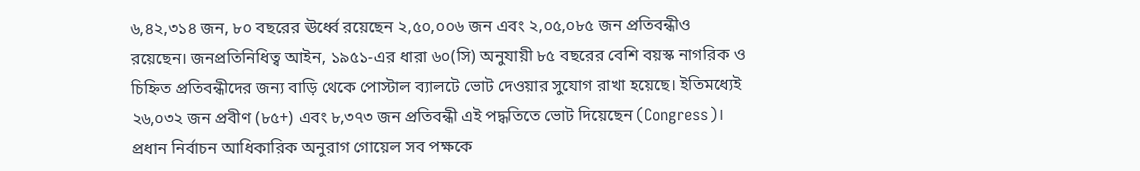৬,৪২,৩১৪ জন, ৮০ বছরের ঊর্ধ্বে রয়েছেন ২,৫০,০০৬ জন এবং ২,০৫,০৮৫ জন প্রতিবন্ধীও রয়েছেন। জনপ্রতিনিধিত্ব আইন, ১৯৫১-এর ধারা ৬০(সি) অনুযায়ী ৮৫ বছরের বেশি বয়স্ক নাগরিক ও চিহ্নিত প্রতিবন্ধীদের জন্য বাড়ি থেকে পোস্টাল ব্যালটে ভোট দেওয়ার সুযোগ রাখা হয়েছে। ইতিমধ্যেই ২৬,০৩২ জন প্রবীণ (৮৫+) এবং ৮,৩৭৩ জন প্রতিবন্ধী এই পদ্ধতিতে ভোট দিয়েছেন (Congress)। প্রধান নির্বাচন আধিকারিক অনুরাগ গোয়েল সব পক্ষকে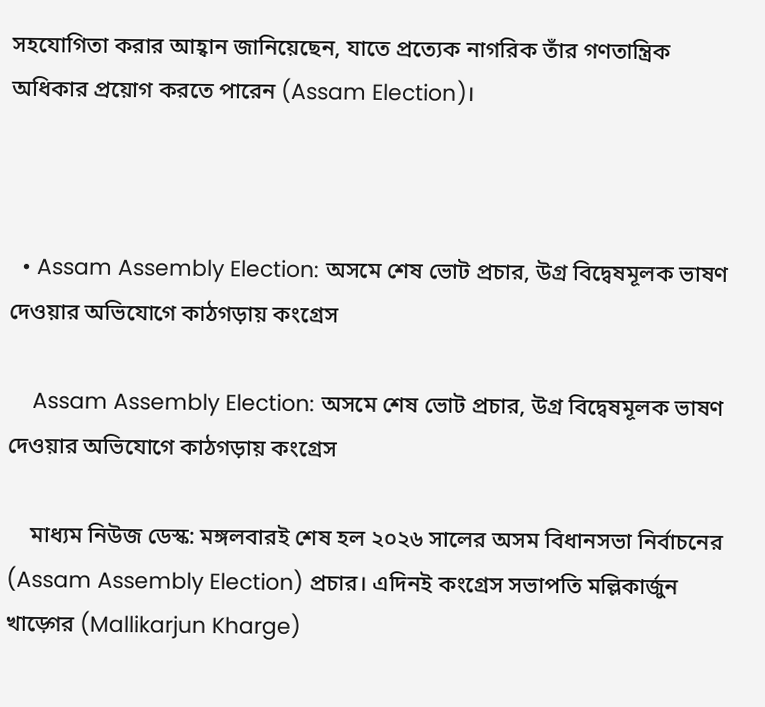সহযোগিতা করার আহ্বান জানিয়েছেন, যাতে প্রত্যেক নাগরিক তাঁর গণতান্ত্রিক অধিকার প্রয়োগ করতে পারেন (Assam Election)।



  • Assam Assembly Election: অসমে শেষ ভোট প্রচার, উগ্র বিদ্বেষমূলক ভাষণ দেওয়ার অভিযোগে কাঠগড়ায় কংগ্রেস

    Assam Assembly Election: অসমে শেষ ভোট প্রচার, উগ্র বিদ্বেষমূলক ভাষণ দেওয়ার অভিযোগে কাঠগড়ায় কংগ্রেস

    মাধ্যম নিউজ ডেস্ক: মঙ্গলবারই শেষ হল ২০২৬ সালের অসম বিধানসভা নির্বাচনের (Assam Assembly Election) প্রচার। এদিনই কংগ্রেস সভাপতি মল্লিকার্জুন খাড়্গের (Mallikarjun Kharge)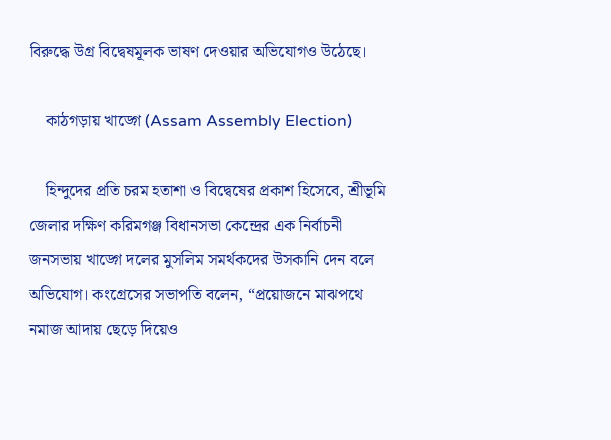বিরুদ্ধে উগ্র বিদ্বেষমূলক ভাষণ দেওয়ার অভিযোগও উঠেছে।

    কাঠগড়ায় খাড়্গে (Assam Assembly Election)

    হিন্দুদের প্রতি চরম হতাশা ও বিদ্বেষের প্রকাশ হিসেবে, শ্রীভূমি জেলার দক্ষিণ করিমগঞ্জ বিধানসভা কেন্দ্রের এক নির্বাচনী জনসভায় খাড়্গে দলের মুসলিম সমর্থকদের উসকানি দেন বলে অভিযোগ। কংগ্রেসের সভাপতি বলেন, “প্রয়োজনে মাঝপথে নমাজ আদায় ছেড়ে দিয়েও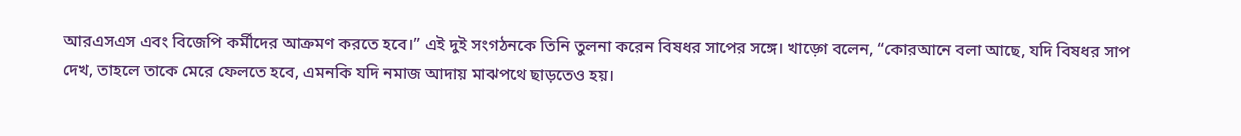আরএসএস এবং বিজেপি কর্মীদের আক্রমণ করতে হবে।” এই দুই সংগঠনকে তিনি তুলনা করেন বিষধর সাপের সঙ্গে। খাড়্গে বলেন, “কোরআনে বলা আছে, যদি বিষধর সাপ দেখ, তাহলে তাকে মেরে ফেলতে হবে, এমনকি যদি নমাজ আদায় মাঝপথে ছাড়তেও হয়।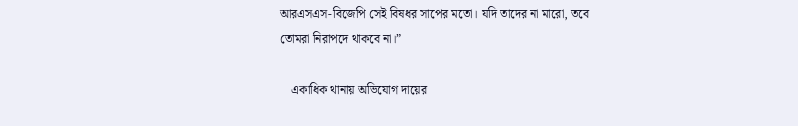আরএসএস-বিজেপি সেই বিষধর সাপের মতো। যদি তাদের না মারো, তবে তোমরা নিরাপদে থাকবে না।”

    একাধিক থানায় অভিযোগ দায়ের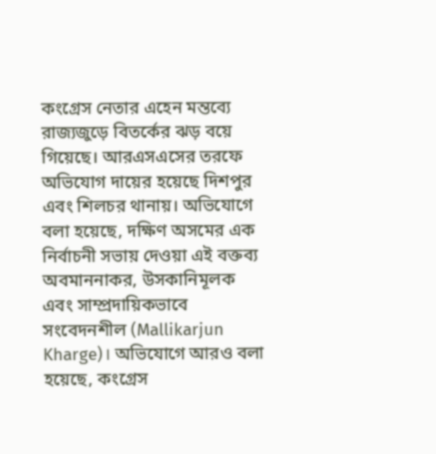কংগ্রেস নেতার এহেন মন্তব্যে রাজ্যজুড়ে বিতর্কের ঝড় বয়ে গিয়েছে। আরএসএসের তরফে অভিযোগ দায়ের হয়েছে দিশপুর এবং শিলচর থানায়। অভিযোগে বলা হয়েছে, দক্ষিণ অসমের এক নির্বাচনী সভায় দেওয়া এই বক্তব্য অবমাননাকর, উসকানিমূলক এবং সাম্প্রদায়িকভাবে সংবেদনশীল (Mallikarjun Kharge)। অভিযোগে আরও বলা হয়েছে, কংগ্রেস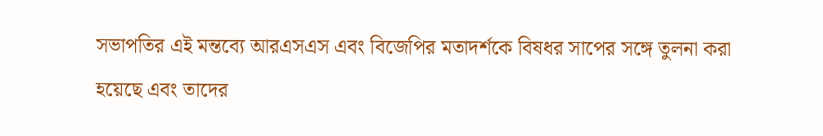সভাপতির এই মন্তব্যে আরএসএস এবং বিজেপির মতাদর্শকে বিষধর সাপের সঙ্গে তুলনা করা হয়েছে এবং তাদের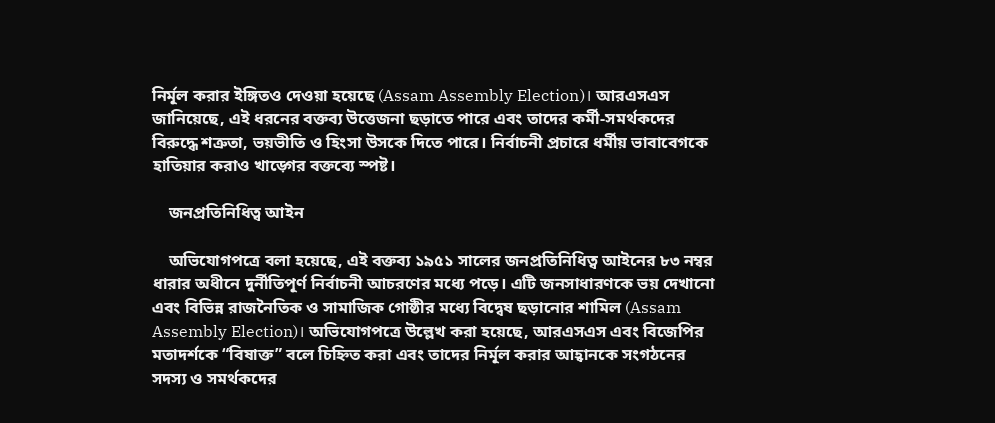নির্মূল করার ইঙ্গিতও দেওয়া হয়েছে (Assam Assembly Election)। আরএসএস জানিয়েছে, এই ধরনের বক্তব্য উত্তেজনা ছড়াতে পারে এবং তাদের কর্মী-সমর্থকদের বিরুদ্ধে শত্রুতা, ভয়ভীতি ও হিংসা উসকে দিতে পারে। নির্বাচনী প্রচারে ধর্মীয় ভাবাবেগকে হাতিয়ার করাও খাড়্গের বক্তব্যে স্পষ্ট।

    জনপ্রতিনিধিত্ব আইন

    অভিযোগপত্রে বলা হয়েছে, এই বক্তব্য ১৯৫১ সালের জনপ্রতিনিধিত্ব আইনের ৮৩ নম্বর ধারার অধীনে দুর্নীতিপূর্ণ নির্বাচনী আচরণের মধ্যে পড়ে। এটি জনসাধারণকে ভয় দেখানো এবং বিভিন্ন রাজনৈতিক ও সামাজিক গোষ্ঠীর মধ্যে বিদ্বেষ ছড়ানোর শামিল (Assam Assembly Election)। অভিযোগপত্রে উল্লেখ করা হয়েছে, আরএসএস এবং বিজেপির মতাদর্শকে “বিষাক্ত” বলে চিহ্নিত করা এবং তাদের নির্মূল করার আহ্বানকে সংগঠনের সদস্য ও সমর্থকদের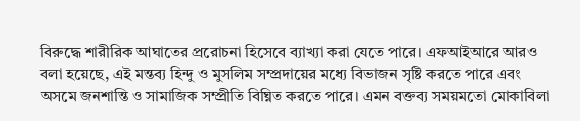বিরুদ্ধে শারীরিক আঘাতের প্ররোচনা হিসেবে ব্যাখ্যা করা যেতে পারে। এফআইআরে আরও বলা হয়েছে, এই মন্তব্য হিন্দু ও মুসলিম সম্প্রদায়ের মধ্যে বিভাজন সৃষ্টি করতে পারে এবং অসমে জনশান্তি ও সামাজিক সম্প্রীতি বিঘ্নিত করতে পারে। এমন বক্তব্য সময়মতো মোকাবিলা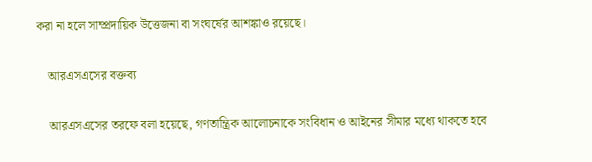করা না হলে সাম্প্রদায়িক উত্তেজনা বা সংঘর্ষের আশঙ্কাও রয়েছে।

    আরএসএসের বক্তব্য

    আরএসএসের তরফে বলা হয়েছে, গণতান্ত্রিক আলোচনাকে সংবিধান ও আইনের সীমার মধ্যে থাকতে হবে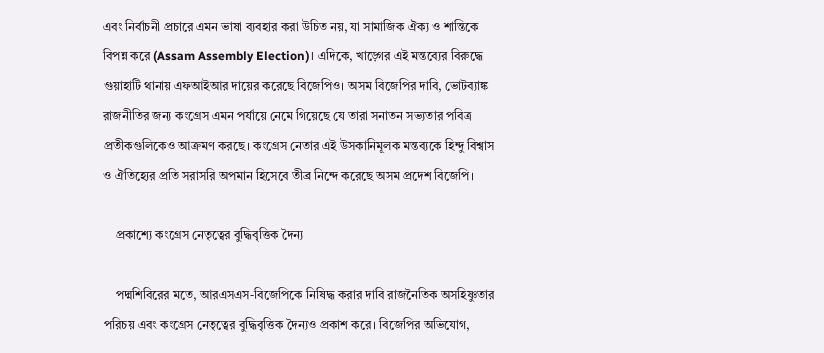এবং নির্বাচনী প্রচারে এমন ভাষা ব্যবহার করা উচিত নয়, যা সামাজিক ঐক্য ও শান্তিকে বিপন্ন করে (Assam Assembly Election)। এদিকে, খাড়্গের এই মন্তব্যের বিরুদ্ধে গুয়াহাটি থানায় এফআইআর দায়ের করেছে বিজেপিও। অসম বিজেপির দাবি, ভোটব্যাঙ্ক রাজনীতির জন্য কংগ্রেস এমন পর্যায়ে নেমে গিয়েছে যে তারা সনাতন সভ্যতার পবিত্র প্রতীকগুলিকেও আক্রমণ করছে। কংগ্রেস নেতার এই উসকানিমূলক মন্তব্যকে হিন্দু বিশ্বাস ও ঐতিহ্যের প্রতি সরাসরি অপমান হিসেবে তীব্র নিন্দে করেছে অসম প্রদেশ বিজেপি।

    প্রকাশ্যে কংগ্রেস নেতৃত্বের বুদ্ধিবৃত্তিক দৈন্য

    পদ্মশিবিরের মতে, আরএসএস-বিজেপিকে নিষিদ্ধ করার দাবি রাজনৈতিক অসহিষ্ণুতার পরিচয় এবং কংগ্রেস নেতৃত্বের বুদ্ধিবৃত্তিক দৈন্যও প্রকাশ করে। বিজেপির অভিযোগ,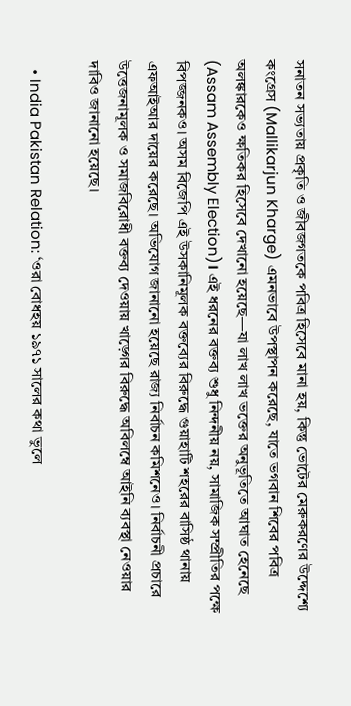সনাতন সভ্যতায় প্রকৃতি ও জীবজগতকে পবিত্র হিসেবে মানা হয়, কিন্তু ভোটের মেরুকরণের উদ্দেশ্যে কংগ্রেস (Mallikarjun Kharge) এমনভাবে উপস্থাপন করেছে, যাতে ভগবান শিবের পবিত্র অলঙ্কারকেও ক্ষতিকর হিসেবে দেখানো হয়েছে—যা লাখ লাখ ভক্তের অনুভূতিতে আঘাত হেনেছে (Assam Assembly Election)। এই ধরনের বক্তব্য শুধু নিন্দনীয় নয়, সামাজিক সম্প্রীতির পক্ষে বিপজ্জনকও। অসম বিজেপি এই উসকানিমূলক বক্তব্যের বিরুদ্ধে গুয়াহাটি শহরের বাসিষ্ঠ থানায় এফআইআর দায়ের করেছে। অভিযোগ জানানো হয়েছে রাজ্য নির্বাচন কমিশনেও। নির্বাচনী প্রচারে উত্তেজনামূলক ও সমাজবিরোধী বক্তব্য দেওয়ায় খাড়্গের বিরুদ্ধে অবিলম্বে আইনি ব্যবস্থা নেওয়ার দাবিও জানানো হয়েছে।

  • India Pakistan Relation: ‘ওরা বোধহয় ১৯৭১ সালের কথা ভুলে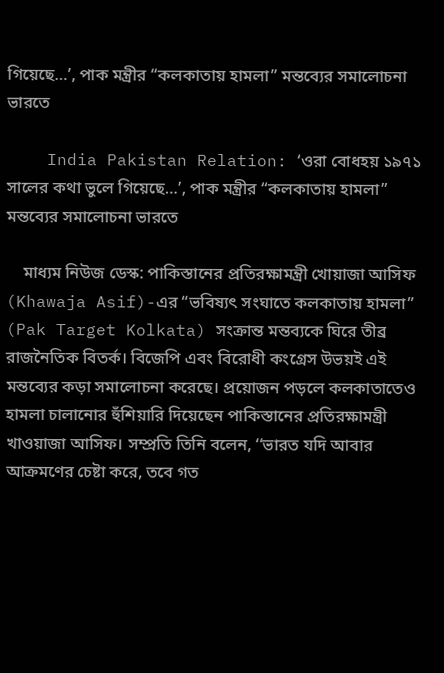গিয়েছে…’, পাক মন্ত্রীর “কলকাতায় হামলা” মন্তব্যের সমালোচনা ভারতে

    India Pakistan Relation: ‘ওরা বোধহয় ১৯৭১ সালের কথা ভুলে গিয়েছে…’, পাক মন্ত্রীর “কলকাতায় হামলা” মন্তব্যের সমালোচনা ভারতে

    মাধ্যম নিউজ ডেস্ক: পাকিস্তানের প্রতিরক্ষামন্ত্রী খোয়াজা আসিফ (Khawaja Asif)-এর “ভবিষ্যৎ সংঘাতে কলকাতায় হামলা” (Pak Target Kolkata) সংক্রান্ত মন্তব্যকে ঘিরে তীব্র রাজনৈতিক বিতর্ক। বিজেপি এবং বিরোধী কংগ্রেস উভয়ই এই মন্তব্যের কড়া সমালোচনা করেছে। প্রয়োজন পড়লে কলকাতাতেও হামলা চালানোর হুঁশিয়ারি দিয়েছেন পাকিস্তানের প্রতিরক্ষামন্ত্রী খাওয়াজা আসিফ। সম্প্রতি তিনি বলেন, ‘‘ভারত যদি আবার আক্রমণের চেষ্টা করে, তবে গত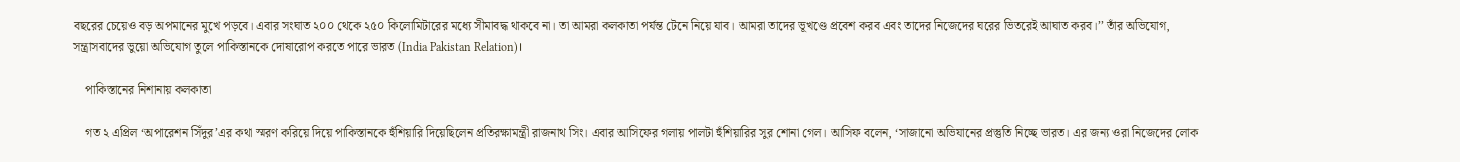বছরের চেয়েও বড় অপমানের মুখে পড়বে। এবার সংঘাত ২০০ থেকে ২৫০ কিলোমিটারের মধ্যে সীমাবদ্ধ থাকবে না। তা আমরা কলকাতা পর্যন্ত টেনে নিয়ে যাব। আমরা তাদের ভূখণ্ডে প্রবেশ করব এবং তাদের নিজেদের ঘরের ভিতরেই আঘাত করব।’’ তাঁর অভিযোগ, সন্ত্রাসবাদের ভুয়ো অভিযোগ তুলে পাকিস্তানকে দোষারোপ করতে পারে ভারত (India Pakistan Relation)।

    পাকিস্তানের নিশানায় কলকাতা

    গত ২ এপ্রিল ‘অপারেশন সিঁদুর’এর কথা স্মরণ করিয়ে দিয়ে পাকিস্তানকে হুঁশিয়ারি দিয়েছিলেন প্রতিরক্ষামন্ত্রী রাজনাথ সিং। এবার আসিফের গলায় পালটা হুঁশিয়ারির সুর শোনা গেল। আসিফ বলেন, ‘সাজানো অভিযানের প্রস্তুতি নিচ্ছে ভারত। এর জন্য ওরা নিজেদের লোক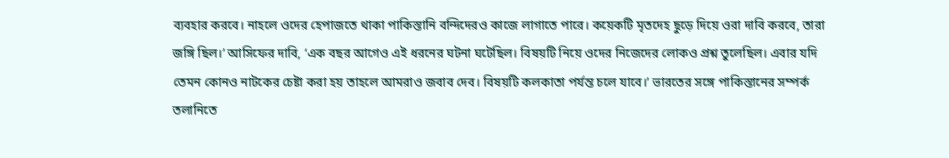ব্যবহার করবে। নাহলে ওদের হেপাজতে থাকা পাকিস্তানি বন্দিদেরও কাজে লাগাতে পারে। কয়েকটি মৃতদেহ ছুড়ে দিয়ে ওরা দাবি করবে, তারা জঙ্গি ছিল।’ আসিফের দাবি, ‘এক বছর আগেও এই ধরনের ঘটনা ঘটেছিল। বিষয়টি নিয়ে ওদের নিজেদের লোকও প্রশ্ন তুলেছিল। এবার যদি তেমন কোনও নাটকের চেষ্টা করা হয় তাহলে আমরাও জবাব দেব। বিষয়টি কলকাতা পর্যন্ত চলে যাবে।’ ভারতের সঙ্গে পাকিস্তানের সম্পর্ক তলানিতে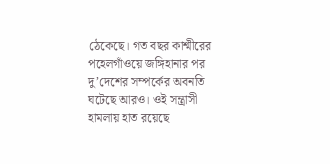ঠেকেছে। গত বছর কাশ্মীরের পহেলগাঁওয়ে জঙ্গিহানার পর দু’দেশের সম্পর্কের অবনতি ঘটেছে আরও। ওই সন্ত্রাসী হামলায় হাত রয়েছে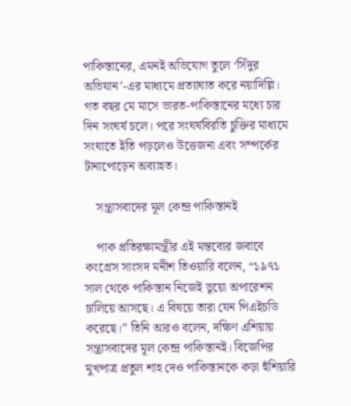পাকিস্তানের, এমন‌ই অভিযোগ তুলে ‘সিঁদুর অভিযান’-এর মাধ্যমে প্রত্যাঘাত করে নয়াদিল্লি। গত বছর মে মাসে ভারত-পাকিস্তানের মধ্যে চার দিন সংঘর্ষ চলে। পরে সংঘর্ষবিরতি চুক্তির মাধ্যমে সংঘাতে ইতি পড়লেও উত্তেজনা এবং সম্পর্কের টানাপোড়েন অব্যাহত।

    সন্ত্রাসবাদের মূল কেন্দ্র পাকিস্তানই

    পাক প্রতিরক্ষামন্ত্রীর এই মন্তব্যের জবাবে কংগ্রেস সাংসদ মনীশ তিওয়ারি বলেন, “১৯৭১ সাল থেকে পাকিস্তান নিজেই ভুয়ো অপারেশন চালিয়ে আসছে। এ বিষয়ে তারা যেন পিএইচডি করেছে।” তিনি আরও বলেন, দক্ষিণ এশিয়ায় সন্ত্রাসবাদের মূল কেন্দ্র পাকিস্তানই। বিজেপির মুখপাত্র প্রতুল শাহ দেও পাকিস্তানকে কড়া হুঁশিয়ারি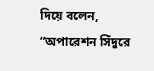দিয়ে বলেন, “অপারেশন সিঁদুরে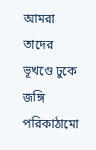আমরা তাদের ভূখণ্ডে ঢুকে জঙ্গি পরিকাঠামো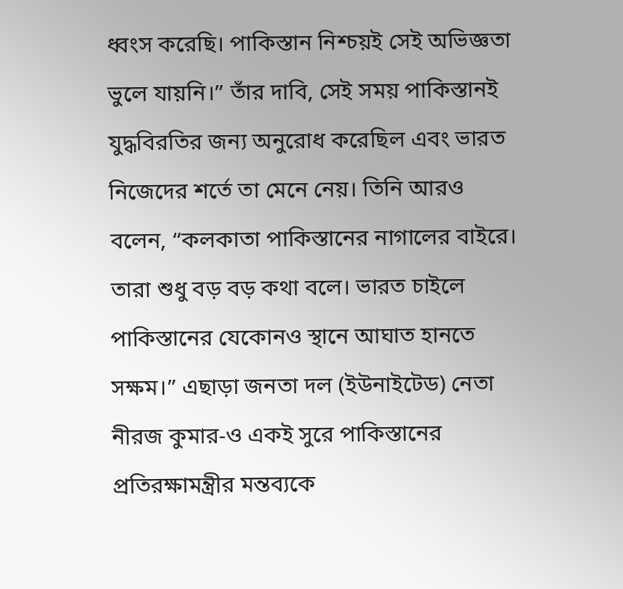ধ্বংস করেছি। পাকিস্তান নিশ্চয়ই সেই অভিজ্ঞতা ভুলে যায়নি।” তাঁর দাবি, সেই সময় পাকিস্তানই যুদ্ধবিরতির জন্য অনুরোধ করেছিল এবং ভারত নিজেদের শর্তে তা মেনে নেয়। তিনি আরও বলেন, “কলকাতা পাকিস্তানের নাগালের বাইরে। তারা শুধু বড় বড় কথা বলে। ভারত চাইলে পাকিস্তানের যেকোনও স্থানে আঘাত হানতে সক্ষম।” এছাড়া জনতা দল (ইউনাইটেড) নেতা নীরজ কুমার-ও একই সুরে পাকিস্তানের প্রতিরক্ষামন্ত্রীর মন্তব্যকে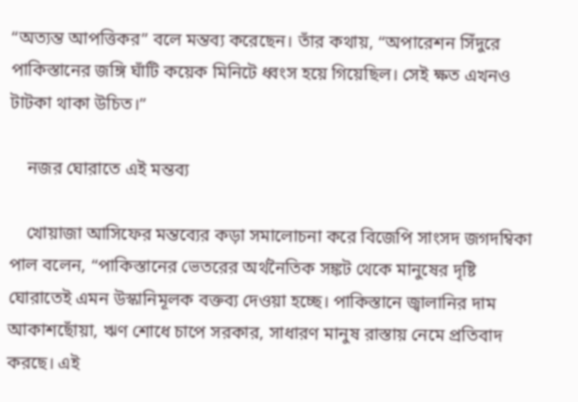“অত্যন্ত আপত্তিকর” বলে মন্তব্য করেছেন। তাঁর কথায়, “অপারেশন সিঁদুরে পাকিস্তানের জঙ্গি ঘাঁটি কয়েক মিনিটে ধ্বংস হয়ে গিয়েছিল। সেই ক্ষত এখনও টাটকা থাকা উচিত।”

    নজর ঘোরাতে এই মন্তব্য

    খোয়াজা আসিফের মন্তব্যের কড়া সমালোচনা করে বিজেপি সাংসদ জগদম্বিকা পাল বলেন, “পাকিস্তানের ভেতরের অর্থনৈতিক সঙ্কট থেকে মানুষের দৃষ্টি ঘোরাতেই এমন উস্কানিমূলক বক্তব্য দেওয়া হচ্ছে। পাকিস্তানে জ্বালানির দাম আকাশছোঁয়া, ঋণ শোধে চাপে সরকার, সাধারণ মানুষ রাস্তায় নেমে প্রতিবাদ করছে। এই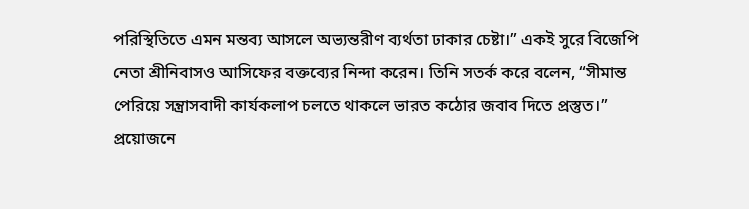পরিস্থিতিতে এমন মন্তব্য আসলে অভ্যন্তরীণ ব্যর্থতা ঢাকার চেষ্টা।” একই সুরে বিজেপি নেতা শ্রীনিবাসও আসিফের বক্তব্যের নিন্দা করেন। তিনি সতর্ক করে বলেন, “সীমান্ত পেরিয়ে সন্ত্রাসবাদী কার্যকলাপ চলতে থাকলে ভারত কঠোর জবাব দিতে প্রস্তুত।” প্রয়োজনে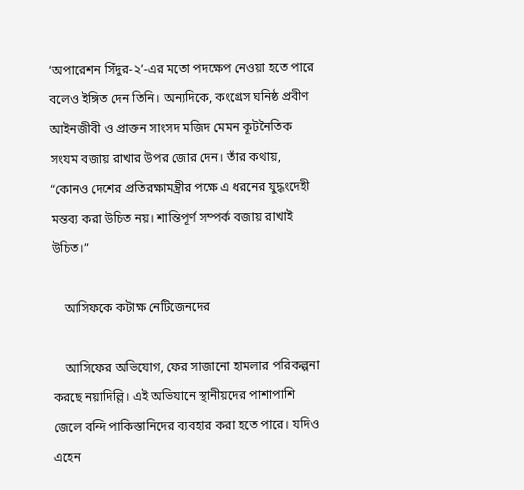‘অপারেশন সিঁদুর-২’-এর মতো পদক্ষেপ নেওয়া হতে পারে বলেও ইঙ্গিত দেন তিনি। অন্যদিকে, কংগ্রেস ঘনিষ্ঠ প্রবীণ আইনজীবী ও প্রাক্তন সাংসদ মজিদ মেমন কূটনৈতিক সংযম বজায় রাখার উপর জোর দেন। তাঁর কথায়, “কোনও দেশের প্রতিরক্ষামন্ত্রীর পক্ষে এ ধরনের যুদ্ধংদেহী মন্তব্য করা উচিত নয়। শান্তিপূর্ণ সম্পর্ক বজায় রাখাই উচিত।”

    আসিফকে কটাক্ষ নেটিজেনদের

    আসিফের অভিযোগ, ফের সাজানো হামলার পরিকল্পনা করছে নয়াদিল্লি। এই অভিযানে স্থানীয়দের পাশাপাশি জেলে বন্দি পাকিস্তানিদের ব্যবহার করা হতে পারে। যদিও এহেন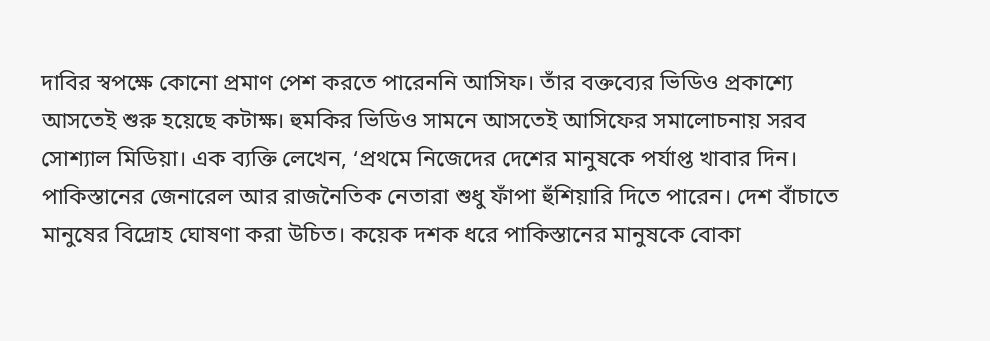দাবির স্বপক্ষে কোনো প্রমাণ পেশ করতে পারেননি আসিফ। তাঁর বক্তব্যের ভিডিও প্রকাশ্যে আসতেই শুরু হয়েছে কটাক্ষ। হুমকির ভিডিও সামনে আসতেই আসিফের সমালোচনায় সরব সোশ্যাল মিডিয়া। এক ব্যক্তি লেখেন, ‘প্রথমে নিজেদের দেশের মানুষকে পর্যাপ্ত খাবার দিন। পাকিস্তানের জেনারেল আর রাজনৈতিক নেতারা শুধু ফাঁপা হুঁশিয়ারি দিতে পারেন। দেশ বাঁচাতে মানুষের বিদ্রোহ ঘোষণা করা উচিত। কয়েক দশক ধরে পাকিস্তানের মানুষকে বোকা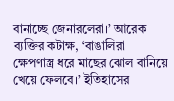বানাচ্ছে জেনারলেরা।’ আরেক ব্যক্তির কটাক্ষ, ‘বাঙালিরা ক্ষেপণাস্ত্র ধরে মাছের ঝোল বানিয়ে খেয়ে ফেলবে।’ ইতিহাসের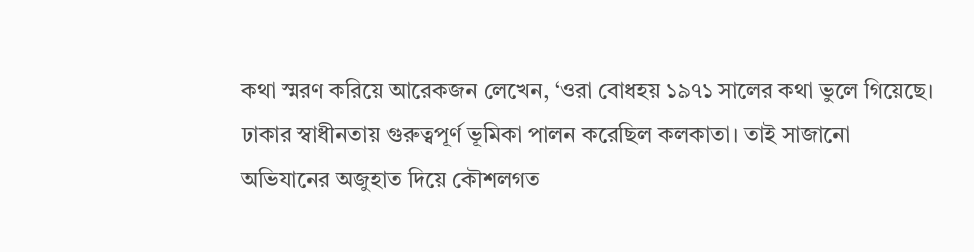কথা স্মরণ করিয়ে আরেকজন লেখেন, ‘ওরা বোধহয় ১৯৭১ সালের কথা ভুলে গিয়েছে। ঢাকার স্বাধীনতায় গুরুত্বপূর্ণ ভূমিকা পালন করেছিল কলকাতা। তাই সাজানো অভিযানের অজুহাত দিয়ে কৌশলগত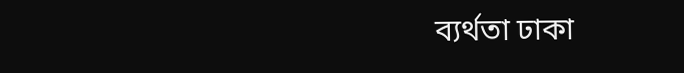ব্যর্থতা ঢাকা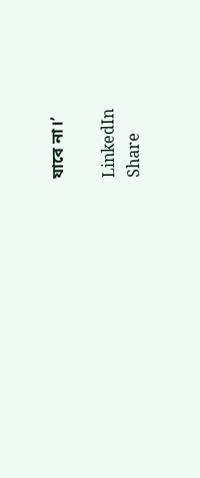যাবে না।’

LinkedIn
Share